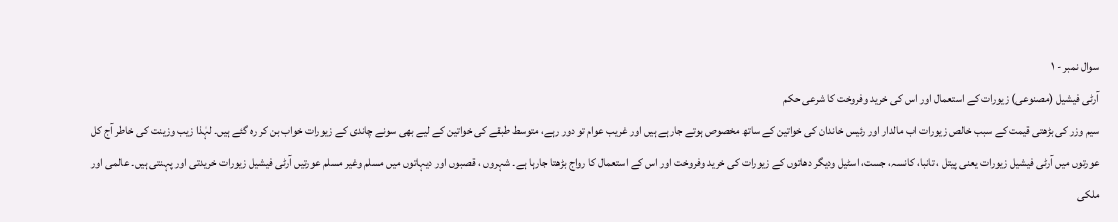سوال نمبر - ۱
آرٹی فیشیل (مصنوعی) زیورات کے استعمال اور اس کی خرید وفروخت کا شرعی حکم
سیم وزر کی بڑھتی قیمت کے سبب خالص زیورات اب مالدار اور رئیس خاندان کی خواتین کے ساتھ مخصوص ہوتے جارہے ہیں اور غریب عوام تو دور رہے، متوسط طبقے کی خواتین کے لیے بھی سونے چاندی کے زیورات خواب بن کر رہ گئے ہیں۔ لہٰذا زیب وزینت کی خاطر آج کل عورتوں میں آرٹی فیشیل زیورات یعنی پیتل ، تانبا، کانسہ، جست، اسٹیل ودیگر دھاتوں کے زیورات کی خرید وفروخت اور اس کے استعمال کا رواج بڑھتا جارہا ہے۔ شہروں ، قصبوں اور دیہاتوں میں مسلم وغیر مسلم عورتیں آرٹی فیشیل زیورات خریدتی اور پہنتی ہیں۔ عالمی اور ملکی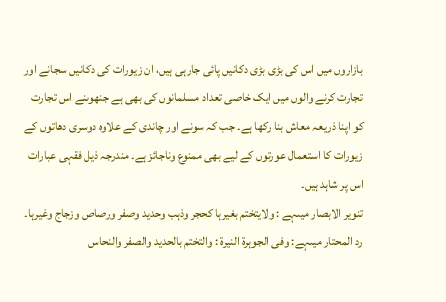بازاروں میں اس کی بڑی بڑی دکانیں پائی جارہی ہیں، ان زیورات کی دکانیں سجانے اور تجارت کرنے والوں میں ایک خاصی تعداد مسلمانوں کی بھی ہے جنھوںنے اس تجارت کو اپنا ذریعہ معاش بنا رکھا ہے۔ جب کہ سونے اور چاندی کے علاوہ دوسری دھاتوں کے زیورات کا استعمال عورتوں کے لیے بھی ممنوع وناجائز ہے۔ مندرجہ ذیل فقہی عبارات اس پر شاہد ہیں۔
تنویر الابصار میںہے : ولایتختم بغیرہا کحجر وذہب وحدید وصفر ورصاص وزجاج وغیرہا۔
رد المحتار میںہے: وفی الجوہرۃ النیرۃ : والتختم بالحدید والصفر والنحاس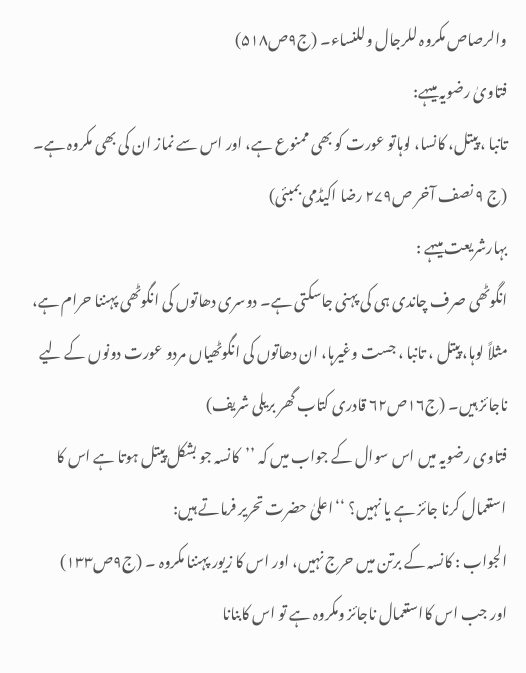والرصاص مکروہ للرجال وللنساء۔ (ج۹ص۵۱۸)
فتاویٰ رضویہ میںہے:
تانبا ، پیتل، کانسا، لوہاتو عورت کو بھی ممنوع ہے، اور اس سے نماز ان کی بھی مکروہ ہے۔ (ج ۹ نصف آخر ص۲۷۹ رضا اکیڈمی بمبئی)
بہارشریعت میںہے :
انگوٹھی صرف چاندی ہی کی پہنی جاسکتی ہے۔ دوسری دھاتوں کی انگوٹھی پہننا حرام ہے، مثلاً لوہا، پیتل ، تانبا ، جست وغیرہا، ان دھاتوں کی انگوٹھیاں مردو عورت دونوں کے لیے ناجائز ہیں۔ (ج۱۶ص۶۲ قادری کتاب گھر بریلی شریف)
فتاوی رضویہ میں اس سوال کے جواب میں کہ ’’کانسہ جو بشکل پیتل ہوتا ہے اس کا استعمال کرنا جائز ہے یا نہیں؟ ‘‘اعلیٰ حضرت تحریر فرماتے ہیں:
الجواب : کانسہ کے برتن میں حرج نہیں، اور اس کا زیور پہننا مکروہ ۔ (ج۹ص۱۳۳)
اور جب اس کااستعمال ناجائز ومکروہ ہے تو اس کابنانا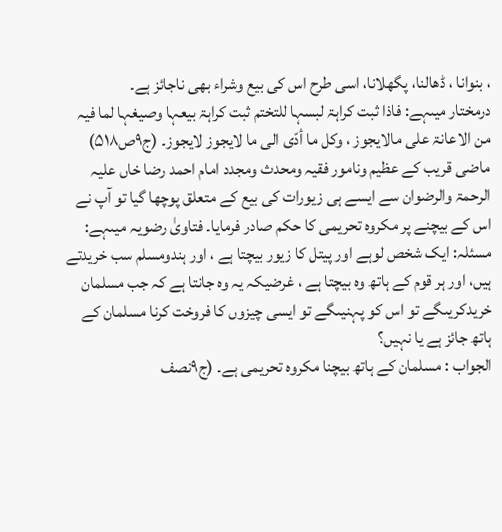، بنوانا ، ڈھالنا، پگھلانا، اسی طرح اس کی بیع وشراء بھی ناجائز ہے۔
درمختار میںہے: فاذا ثبت کراہۃ لبسہا للتختم ثبت کراہۃ بیعہا وصیغہا لما فیہ من الاعانۃ علی مالایجوز ، وکل ما أدّی الی ما لایجوز لایجوز۔ (ج۹ص۵۱۸)
ماضی قریب کے عظیم ونامور فقیہ ومحدث ومجدد امام احمد رضا خاں علیہ الرحمۃ والرضوان سے ایسے ہی زیورات کی بیع کے متعلق پوچھا گیا تو آپ نے اس کے بیچنے پر مکروہ تحریمی کا حکم صادر فرمایا۔ فتاویٰ رضویہ میںہے:
مسئلہ: ایک شخص لوہے اور پیتل کا زیور بیچتا ہے ، اور ہندومسلم سب خریدتے ہیں، اور ہر قوم کے ہاتھ وہ بیچتا ہے ، غرضیکہ یہ وہ جانتا ہے کہ جب مسلمان خریدکریںگے تو اس کو پہنیںگے تو ایسی چیزوں کا فروخت کرنا مسلمان کے ہاتھ جائز ہے یا نہیں؟
الجواب : مسلمان کے ہاتھ بیچنا مکروہ تحریمی ہے۔ (ج۹نصف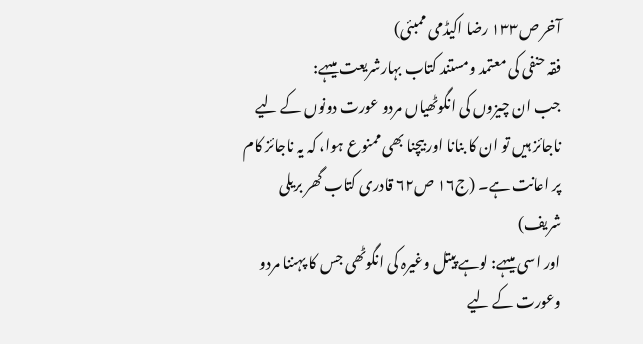آخر ص۱۳۳ رضا اکیڈمی ممبئی)
فقہ حنفی کی معتمد ومستند کتاب بہارشریعت میںہے:
جب ان چیزوں کی انگوٹھیاں مردو عورت دونوں کے لیے ناجائز ہیں تو ان کا بنانا اور بیچنا بھی ممنوع ہوا، کہ یہ ناجائز کام پر اعانت ہے۔ (ج۱۶ ص۶۲ قادری کتاب گھر بریلی شریف)
اور اسی میںہے: لوہے پیتل وغیرہ کی انگوٹھی جس کا پہننا مردو وعورت کے لیے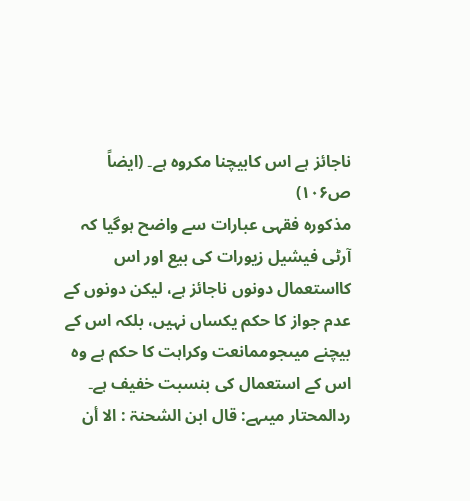ناجائز ہے اس کابیچنا مکروہ ہے۔ (ایضاً ص۱۰۶)
مذکورہ فقہی عبارات سے واضح ہوگیا کہ آرٹی فیشیل زیورات کی بیع اور اس کااستعمال دونوں ناجائز ہے، لیکن دونوں کے عدم جواز کا حکم یکساں نہیں، بلکہ اس کے بیچنے میںجوممانعت وکراہت کا حکم ہے وہ اس کے استعمال کی بنسبت خفیف ہے۔
ردالمحتار میںہے: قال ابن الشحنۃ : الا أن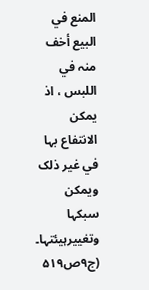المنع في البیع أخف منہ في اللبس ، اذ یمکن الانتفاع بہا في غیر ذلک ویمکن سبکہا وتغییرہیئتہا۔ (ج۹ص۵۱۹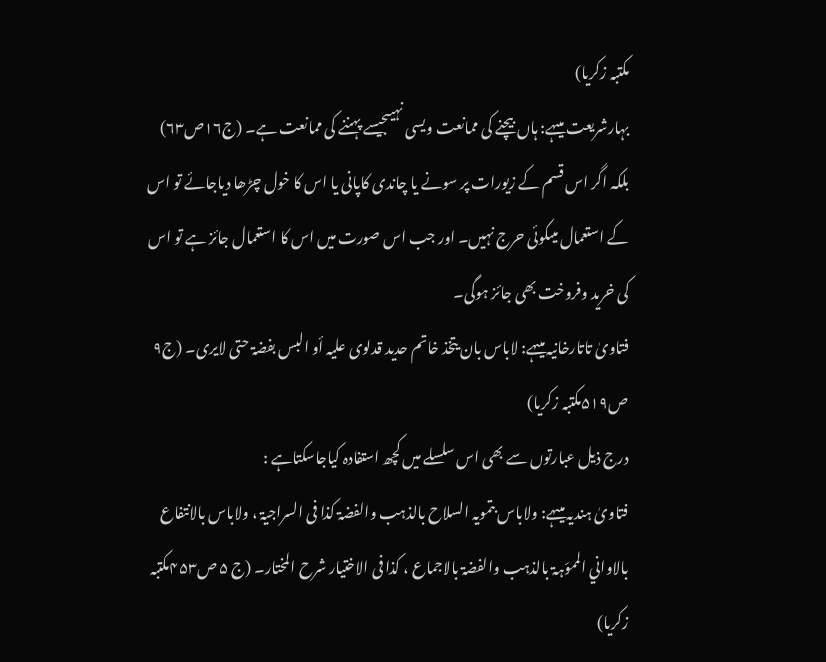مکتبہ زکریا)
بہارشریعت میںہے: ہاں بیچنے کی ممانعت ویسی نہیںجیسے پہننے کی ممانعت ہے۔ (ج۱۶ص۶۳)
بلکہ اگر اس قسم کے زیورات پر سونے یا چاندی کاپانی یا اس کا خول چڑھا دیاجائے تو اس کے استعمال میںکوئی حرج نہیں۔ اور جب اس صورت میں اس کا استعمال جائز ہے تو اس کی خرید وفروخت بھی جائز ہوگی۔
فتاویٰ تاتارخانیہ میںہے: لاباس بان یتخذ خاتم حدید قدلوی علیہ أو البس بفضۃ حتی لایری۔ (ج۹ ص۵۱۹مکتبہ زکریا)
درج ذیل عبارتوں سے بھی اس سلسلے میں کچھ استفادہ کیاجاسکتاہے :
فتاویٰ ہندیہ میںہے: ولاباس بتمویہ السلاح بالذہب والفضۃ کذا فی السراجیۃ ، ولاباس بالانتفاع بالاواني المموّہۃ بالذہب والفضۃ بالاجماع ، کذا فی الاختیار شرح المختار۔ (ج ۵ ص۴۵۳مکتبہ زکریا)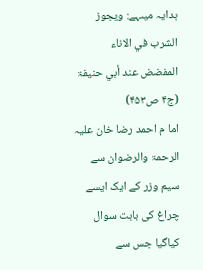ہدایہ میںہے: ویجوز الشرب في الاناء المفضض عند أبي حنیفۃ (ج۴ ص۴۵۳)
اما م احمد رضا خان علیہ الرحمۃ والرضوان سے سیم وزر کے ایک ایسے چراغ کی بابت سوال کیاگیا جس سے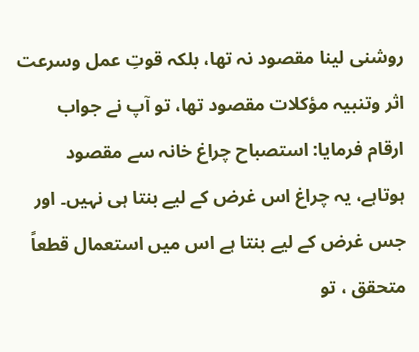روشنی لینا مقصود نہ تھا، بلکہ قوتِ عمل وسرعت اثر وتنبیہ مؤکلات مقصود تھا، تو آپ نے جواب ارقام فرمایا: استصباح چراغ خانہ سے مقصود ہوتاہے، یہ چراغ اس غرض کے لیے بنتا ہی نہیں۔ اور جس غرض کے لیے بنتا ہے اس میں استعمال قطعاً متحقق ، تو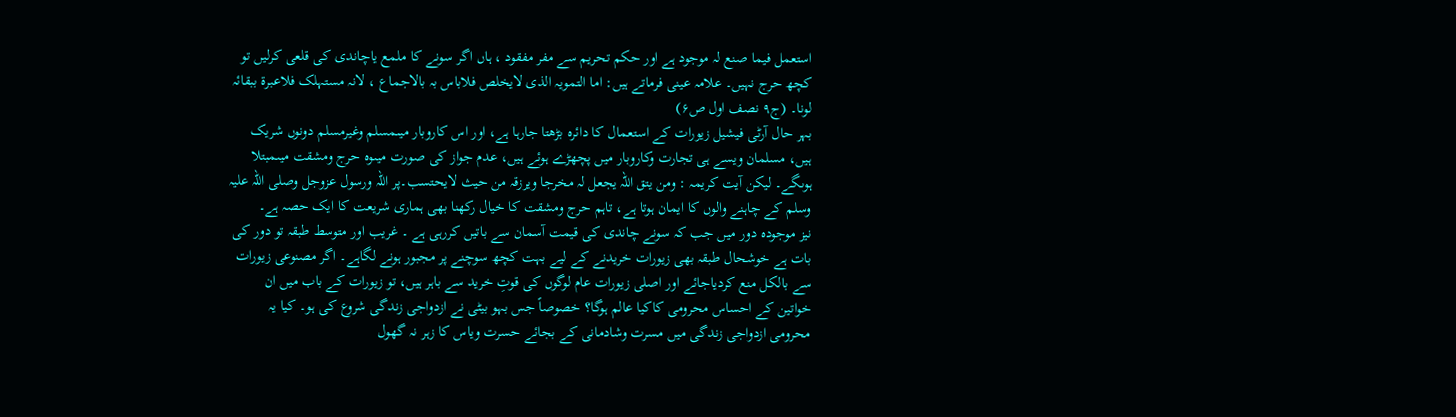استعمل فیما صنع لہ موجود ہے اور حکم تحریم سے مفر مفقود ، ہاں اگر سونے کا ملمع یاچاندی کی قلعی کرلیں تو کچھ حرج نہیں۔ علامہ عینی فرماتے ہیں: اما التمویہ الذی لایخلص فلاباس بہ بالاجماع ، لانہ مستہلک فلاعبرۃ ببقائہ لونا۔ (ج۹ نصف اول ص۶)
بہر حال آرٹی فیشیل زیورات کے استعمال کا دائرہ بڑھتا جارہا ہے، اور اس کاروبار میںمسلم وغیرمسلم دونوں شریک ہیں، مسلمان ویسے ہی تجارت وکاروبار میں پچھڑے ہوئے ہیں، عدم جواز کی صورت میںوہ حرج ومشقت میںمبتلا ہوںگے۔ لیکن آیت کریمہ : ومن یتق اللہ یجعل لہ مخرجا ویرزقہ من حیث لایحتسب۔پر اللہ ورسول عزوجل وصلی اللہ علیہ وسلم کے چاہنے والوں کا ایمان ہوتا ہے، تاہم حرج ومشقت کا خیال رکھنا بھی ہماری شریعت کا ایک حصہ ہے۔
نیز موجودہ دور میں جب کہ سونے چاندی کی قیمت آسمان سے باتیں کررہی ہے ۔ غریب اور متوسط طبقہ تو دور کی بات ہے خوشحال طبقہ بھی زیورات خریدنے کے لیے بہت کچھ سوچنے پر مجبور ہونے لگاہے۔ اگر مصنوعی زیورات سے بالکل منع کردیاجائے اور اصلی زیورات عام لوگوں کی قوتِ خرید سے باہر ہیں، تو زیورات کے باب میں ان خواتین کے احساس محرومی کاکیا عالم ہوگا؟ خصوصاً جس بہو بیٹی نے ازدواجی زندگی شروع کی ہو۔ کیا یہ محرومی ازدواجی زندگی میں مسرت وشادمانی کے بجائے حسرت ویاس کا زہر نہ گھول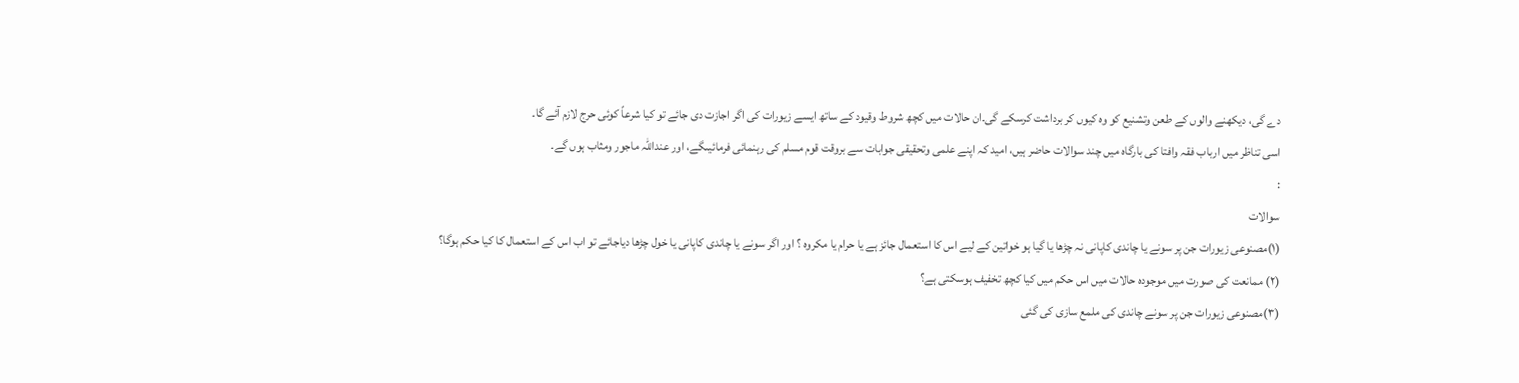دے گی، دیکھنے والوں کے طعن وتشنیع کو وہ کیوں کر برداشت کرسکے گی۔ان حالات میں کچھ شروط وقیود کے ساتھ ایسے زیورات کی اگر اجازت دی جائے تو کیا شرعاً کوئی حرج لازم آئے گا۔
اسی تناظر میں ارباب فقہ وافتا کی بارگاہ میں چند سوالات حاضر ہیں، امید کہ اپنے علمی وتحقیقی جوابات سے بروقت قوم مسلم کی رہنمائی فرمائیںگے، اور عنداللہ ماجور ومثاب ہوں گے۔
:
سوالات
(۱)مصنوعی زیورات جن پر سونے یا چاندی کاپانی نہ چڑھا یا گیا ہو خواتین کے لیے اس کا استعمال جائز ہے یا حرام یا مکروہ ؟ اور اگر سونے یا چاندی کاپانی یا خول چڑھا دیاجائے تو اب اس کے استعمال کا کیا حکم ہوگا؟
(۲) ممانعت کی صورت میں موجودہ حالات میں اس حکم میں کیا کچھ تخفیف ہوسکتی ہے؟
(۳)مصنوعی زیورات جن پر سونے چاندی کی ملمع سازی کی گئی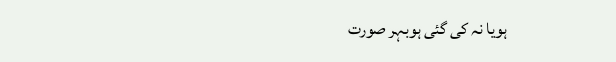ہویا نہ کی گئی ہوبہر صورت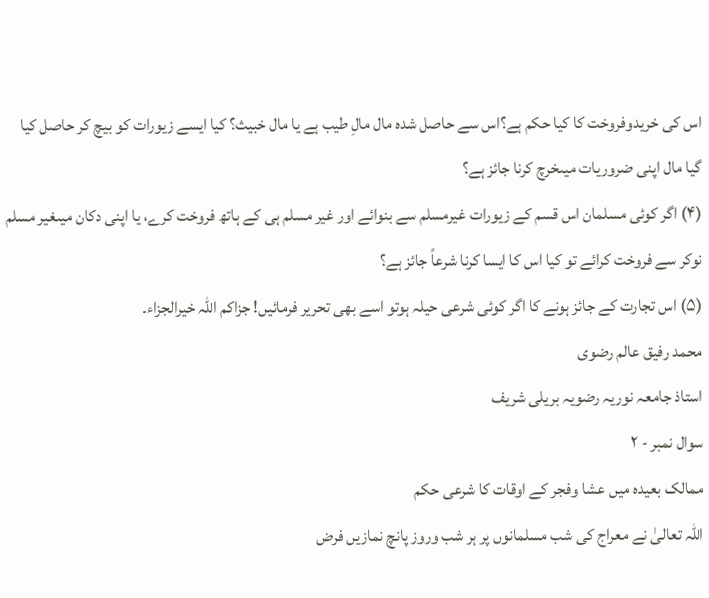اس کی خریدوفروخت کا کیا حکم ہے؟اس سے حاصل شدہ مال مالِ طیب ہے یا مال خبیث؟ کیا ایسے زیورات کو بیچ کر حاصل کیا گیا مال اپنی ضروریات میںخرچ کرنا جائز ہے؟
(۴) اگر کوئی مسلمان اس قسم کے زیورات غیرمسلم سے بنوائے اور غیر مسلم ہی کے ہاتھ فروخت کرے، یا اپنی دکان میںغیر مسلم نوکر سے فروخت کرائے تو کیا اس کا ایسا کرنا شرعاً جائز ہے؟
(۵) اس تجارت کے جائز ہونے کا اگر کوئی شرعی حیلہ ہوتو اسے بھی تحریر فرمائیں! جزاکم اللہ خیرالجزاء۔
محمد رفیق عالم رضوی
استاذ جامعہ نوریہ رضویہ بریلی شریف
سوال نمبر - ۲
ممالک بعیدہ میں عشا وفجر کے اوقات کا شرعی حکم
اللہ تعالیٰ نے معراج کی شب مسلمانوں پر ہر شب وروز پانچ نمازیں فرض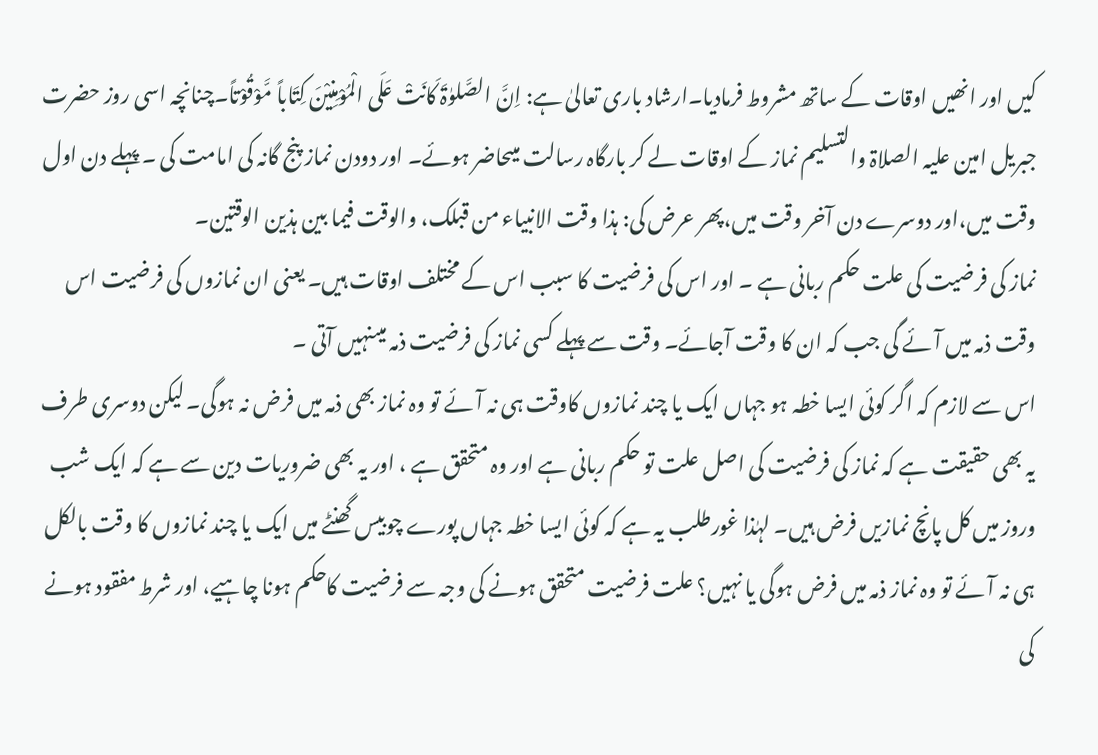کیں اور انھیں اوقات کے ساتھ مشروط فرمادیا۔ارشاد باری تعالیٰ ہے: اِنَّ الصَّلوٰۃَ کَانَتْ عَلَی الْمُوْمِنِیْنَ کِتَاباً مَّوْقُوْتاً۔چنانچہ اسی روز حضرت جبریل امین علیہ الصلاۃ والتسلیم نماز کے اوقات لے کر بارگاہ رسالت میںحاضر ہوئے۔ اور دودن نماز پنج گانہ کی امامت کی ۔ پہلے دن اول وقت میں،اور دوسرے دن آخر وقت میں،پھر عرض کی: ہذا وقت الانبیاء من قبلک، والوقت فیما بین ہذین الوقتین۔
نماز کی فرضیت کی علت حکم ربانی ہے ۔ اور اس کی فرضیت کا سبب اس کے مختلف اوقات ہیں۔ یعنی ان نمازوں کی فرضیت اس وقت ذمہ میں آئے گی جب کہ ان کا وقت آجائے۔ وقت سے پہلے کسی نماز کی فرضیت ذمہ میںنہیں آتی ۔
اس سے لازم کہ اگر کوئی ایسا خطہ ہو جہاں ایک یا چند نمازوں کاوقت ہی نہ آئے تو وہ نماز بھی ذمہ میں فرض نہ ہوگی۔ لیکن دوسری طرف یہ بھی حقیقت ہے کہ نماز کی فرضیت کی اصل علت تو حکم ربانی ہے اور وہ متحقق ہے ، اور یہ بھی ضروریات دین سے ہے کہ ایک شب وروز میں کل پانچ نمازیں فرض ہیں۔ لہٰذا غورطلب یہ ہے کہ کوئی ایسا خطہ جہاں پورے چوبیس گھنٹے میں ایک یا چند نمازوں کا وقت بالکل ہی نہ آئے تو وہ نماز ذمہ میں فرض ہوگی یا نہیں؟ علت فرضیت متحقق ہونے کی وجہ سے فرضیت کاحکم ہونا چاہیے، اور شرط مفقود ہونے کی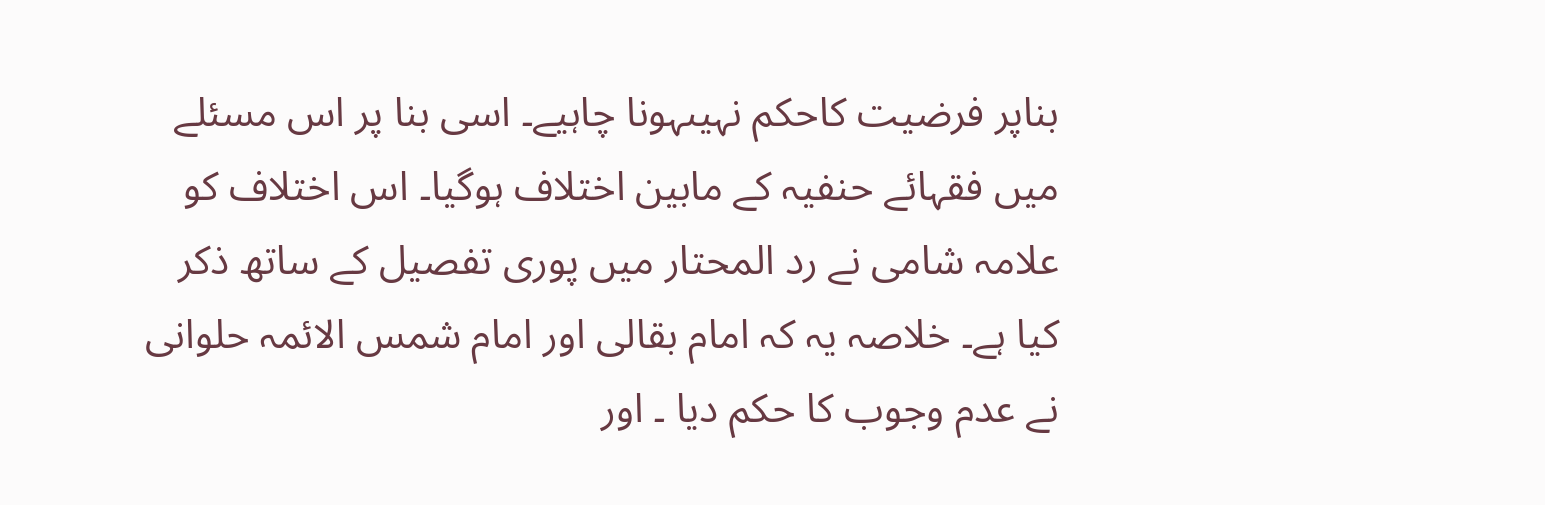بناپر فرضیت کاحکم نہیںہونا چاہیے۔ اسی بنا پر اس مسئلے میں فقہائے حنفیہ کے مابین اختلاف ہوگیا۔ اس اختلاف کو علامہ شامی نے رد المحتار میں پوری تفصیل کے ساتھ ذکر کیا ہے۔ خلاصہ یہ کہ امام بقالی اور امام شمس الائمہ حلوانی نے عدم وجوب کا حکم دیا ۔ اور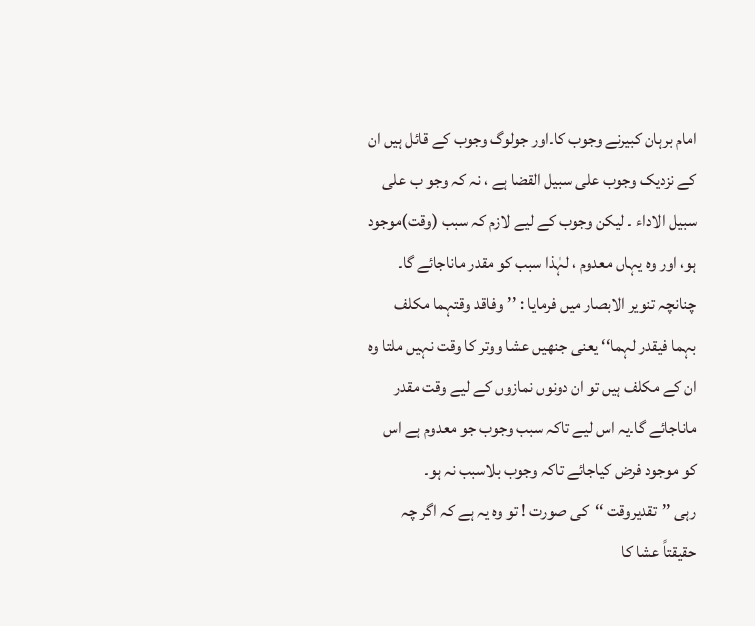امام برہان کبیرنے وجوب کا۔اور جولوگ وجوب کے قائل ہیں ان کے نزدیک وجوب علی سبیل القضا ہے ، نہ کہ وجو ب علی سبیل الاداء ۔ لیکن وجوب کے لیے لازم کہ سبب (وقت)موجود ہو، اور وہ یہاں معدوم ، لہٰذا سبب کو مقدر ماناجائے گا۔
چنانچہ تنویر الابصار میں فرمایا : ’’وفاقد وقتہما مکلف بہما فیقدر لہما‘‘ یعنی جنھیں عشا ووتر کا وقت نہیں ملتا وہ ان کے مکلف ہیں تو ان دونوں نمازوں کے لیے وقت مقدر ماناجائے گا۔یہ اس لیے تاکہ سبب وجوب جو معدوم ہے اس کو موجود فرض کیاجائے تاکہ وجوب بلاسبب نہ ہو۔
رہی ’’تقدیروقت ‘‘کی صورت ! تو وہ یہ ہے کہ اگر چہ حقیقتاً عشا کا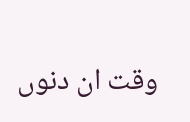وقت ان دنوں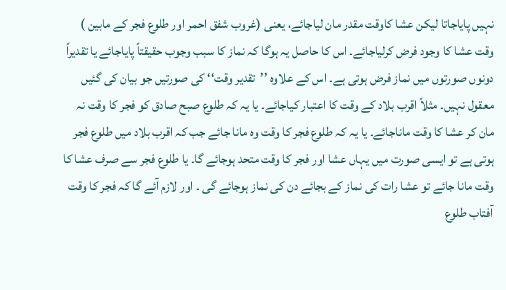نہیں پایاجاتا لیکن عشا کاوقت مقدر مان لیاجائے، یعنی (غروب شفق احمر اور طلوع فجر کے مابین ) وقت عشا کا وجود فرض کرلیاجائے۔ اس کا حاصل یہ ہوگا کہ نماز کا سبب وجوب حقیقتاً پایاجائے یا تقدیراً دونوں صورتوں میں نماز فرض ہوتی ہے۔ اس کے علاوہ ’’تقدیر وقت‘‘ کی صورتیں جو بیان کی گئیں معقول نہیں۔ مثلاً اقرب بلاد کے وقت کا اعتبار کیاجائے۔ یا یہ کہ طلوع صبح صادق کو فجر کا وقت نہ مان کر عشا کا وقت ماناجائے۔ یا یہ کہ طلوع فجر کا وقت وہ مانا جائے جب کہ اقرب بلاد میں طلوع فجر ہوتی ہے تو ایسی صورت میں یہاں عشا اور فجر کا وقت متحد ہوجائے گا۔ یا طلوع فجر سے صرف عشا کا وقت مانا جائے تو عشا رات کی نماز کے بجائے دن کی نماز ہوجائے گی ۔ اور لازم آئے گا کہ فجر کا وقت آفتاب طلوع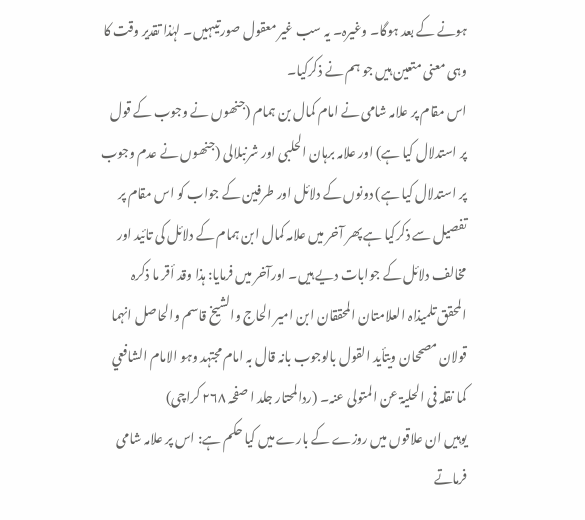ہونے کے بعد ہوگا۔ وغیرہ۔ یہ سب غیر معقول صورتیںہیں۔ لہٰذا تقدیر وقت کا وہی معنی متعین ہیں جو ہم نے ذکرکیا۔
اس مقام پر علامہ شامی نے امام کمال بن ہمام (جنھوں نے وجوب کے قول پر استدلال کیا ہے) اور علامہ برہان الحلبی اور شرنبلالی (جنھوں نے عدم وجوب پر استدلال کیا ہے) دونوں کے دلائل اور طرفین کے جواب کو اس مقام پر تفصیل سے ذکرکیا ہے پھر آخر میں علامہ کمال ابن ہمام کے دلائل کی تائید اور مخالف دلائل کے جوابات دیے ہیں۔ اورآخر میں فرمایا: ہذا وقد أقر ما ذکرہ المحقق تلمیذاہ العلامتان المحققان ابن امیر الحاج والشیخ قاسم والحاصل انہما قولان مصححان ویتأید القول بالوجوب بانہ قال بہ امام مجتہد وہو الامام الشافعي کما نقلہ فی الحلیۃ عن المتولی عنہ۔ (ردالمحتار جلد ا صفحہ ۲۶۸ کراچی)
یوہیں ان علاقوں میں روزے کے بارے میں کیا حکم ہے: اس پر علامہ شامی فرماتے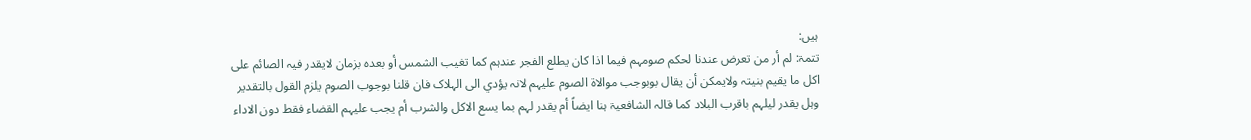ہیں:
تتمۃ: لم أر من تعرض عندنا لحکم صومہم فیما اذا کان یطلع الفجر عندہم کما تغیب الشمس أو بعدہ بزمان لایقدر فیہ الصائم علی اکل ما یقیم بنیتہ ولایمکن أن یقال بوبوجب موالاۃ الصوم علیہم لانہ یؤدي الی الہلاک فان قلنا بوجوب الصوم یلزم القول بالتقدیر وہل یقدر لیلہم باقرب البلاد کما قالہ الشافعیۃ ہنا ایضاً أم یقدر لہم بما یسع الاکل والشرب أم یجب علیہم القضاء فقط دون الاداء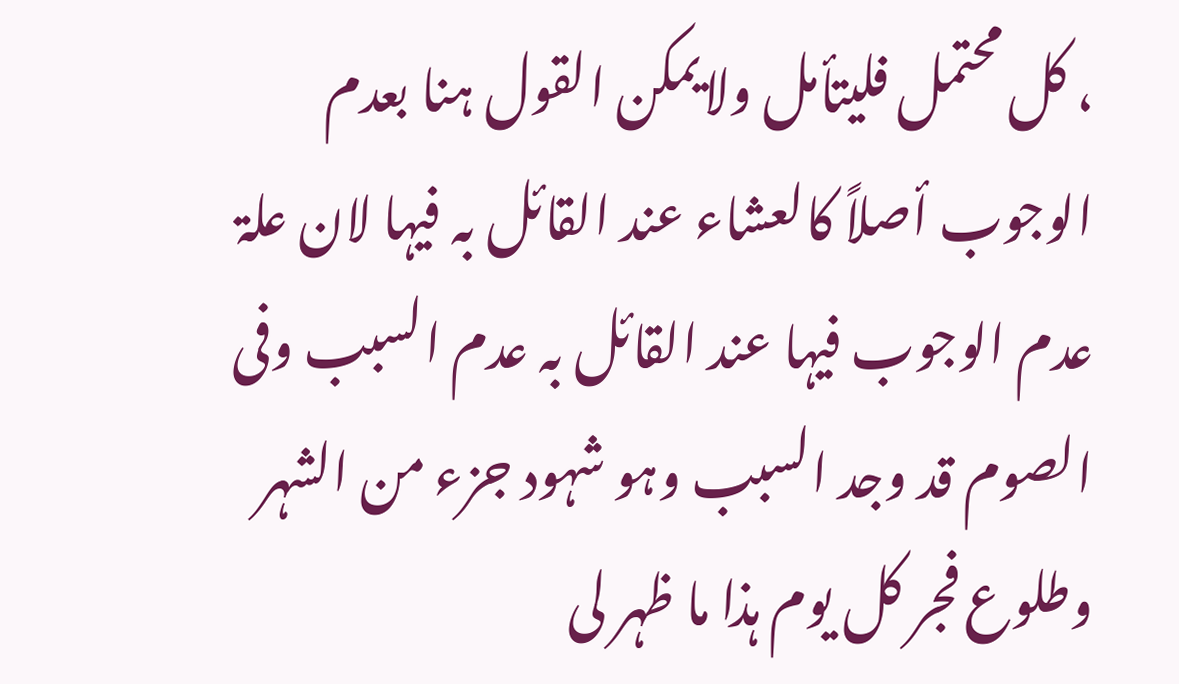، کل محتمل فلیتأمل ولایمکن القول ہنا بعدم الوجوب أصلاً کالعشاء عند القائل بہ فیہا لان علۃ عدم الوجوب فیہا عند القائل بہ عدم السبب وفی الصوم قد وجد السبب وہو شہود جزء من الشہر وطلوع فجر کل یوم ہذا ما ظہر لی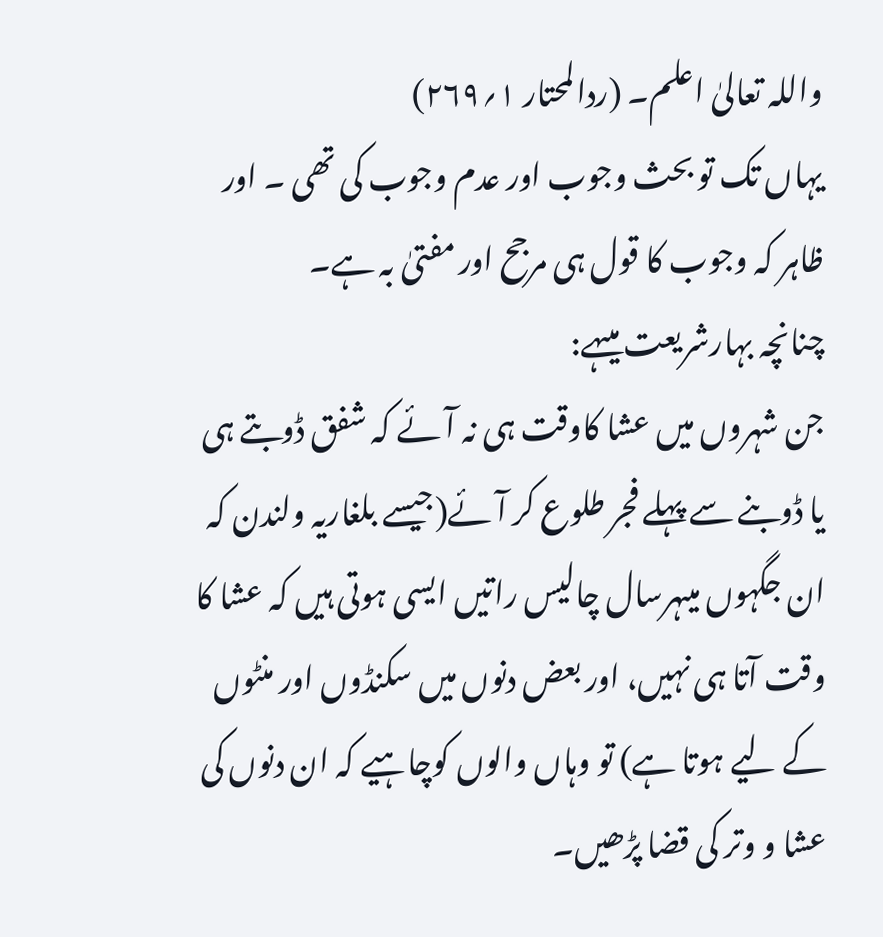واللہ تعالیٰ اعلم۔ (ردالمحتار ۱؍۲۶۹)
یہاں تک تو بحث وجوب اور عدم وجوب کی تھی ۔ اور ظاہر کہ وجوب کا قول ہی مرجح اور مفتیٰ بہ ہے۔
چنانچہ بہارشریعت میںہے:
جن شہروں میں عشا کاوقت ہی نہ آئے کہ شفق ڈوبتے ہی یا ڈوبنے سے پہلے فجر طلوع کر آئے(جیسے بلغاریہ ولندن کہ ان جگہوں میںہرسال چالیس راتیں ایسی ہوتی ہیں کہ عشا کا وقت آتا ہی نہیں، اور بعض دنوں میں سکنڈوں اور منٹوں کے لیے ہوتا ہے) تو وہاں والوں کوچاہیے کہ ان دنوں کی عشا و وتر کی قضا پڑھیں۔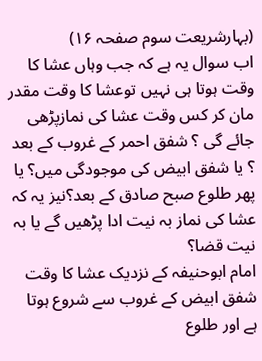(بہارشریعت سوم صفحہ ۱۶)
اب سوال یہ ہے کہ جب وہاں عشا کا وقت ہوتا ہی نہیں توعشا کا وقت مقدر مان کر کس وقت عشا کی نمازپڑھی جائے گی ؟ شفق احمر کے غروب کے بعد ؟ یا شفق ابیض کی موجودگی میں؟ یا پھر طلوع صبح صادق کے بعد؟نیز یہ کہ عشا کی نماز بہ نیت ادا پڑھیں گے یا بہ نیت قضا؟
امام ابوحنیفہ کے نزدیک عشا کا وقت شفق ابیض کے غروب سے شروع ہوتا ہے اور طلوع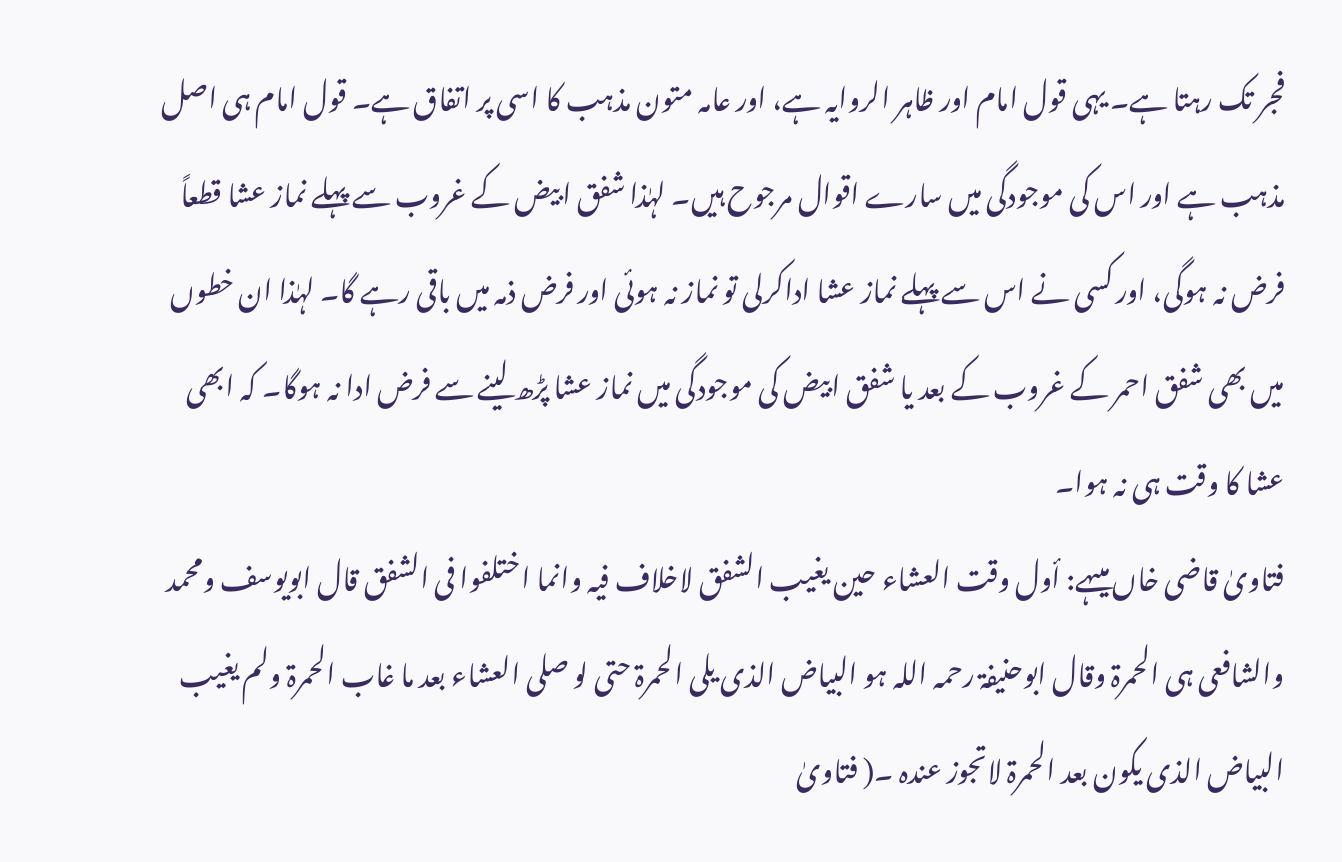فجر تک رہتا ہے۔ یہی قول امام اور ظاہر الروایہ ہے، اور عامہ متون مذہب کا اسی پر اتفاق ہے۔ قول امام ہی اصل مذہب ہے اور اس کی موجودگی میں سارے اقوال مرجوح ہیں۔ لہٰذا شفق ابیض کے غروب سے پہلے نماز عشا قطعاً فرض نہ ہوگی، اور کسی نے اس سے پہلے نماز عشا اداکرلی تو نماز نہ ہوئی اور فرض ذمہ میں باقی رہے گا۔ لہٰذا ان خطوں میں بھی شفق احمر کے غروب کے بعد یا شفق ابیض کی موجودگی میں نماز عشا پڑھ لینے سے فرض ادا نہ ہوگا۔ کہ ابھی عشا کا وقت ہی نہ ہوا۔
فتاویٰ قاضی خاں میںہے: أول وقت العشاء حین یغیب الشفق لاخلاف فیہ وانما اختلفوا فی الشفق قال ابویوسف ومحمد والشافعی ہی الحمرۃ وقال ابوحنیفۃ رحمہ اللہ ہو البیاض الذی یلی الحمرۃ حتی لو صلی العشاء بعد ما غاب الحمرۃ ولم یغیب البیاض الذی یکون بعد الحمرۃ لاتجوز عندہ ۔( فتاویٰ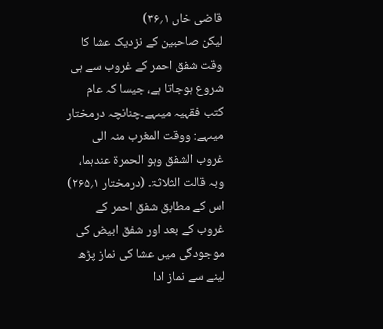قاضی خاں ۱؍۳۶)
لیکن صاحبین کے نزدیک عشا کا وقت شفق احمر کے غروب سے ہی شروع ہوجاتا ہے، جیسا کہ عام کتب فقہیہ میںہے۔چنانچہ درمختار میںہے: ووقت المغرب منہ الی غروب الشفق وہو الحمرۃ عندہما، وبہ قالت الثلاثۃ۔ (درمختار ۱؍۲۶۵)
اس کے مطابق شفق احمر کے غروب کے بعد اور شفق ابیض کی موجودگی میں عشا کی نماز پڑھ لینے سے نماز ادا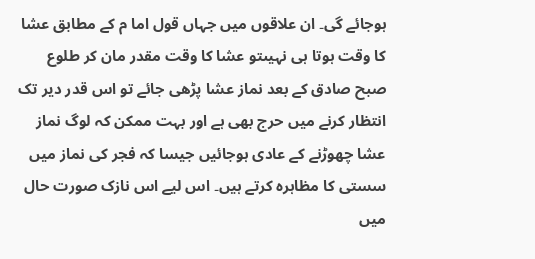ہوجائے گی۔ ان علاقوں میں جہاں قول اما م کے مطابق عشا کا وقت ہوتا ہی نہیںتو عشا کا وقت مقدر مان کر طلوع صبح صادق کے بعد نماز عشا پڑھی جائے تو اس قدر دیر تک انتظار کرنے میں حرج بھی ہے اور بہت ممکن کہ لوگ نماز عشا چھوڑنے کے عادی ہوجائیں جیسا کہ فجر کی نماز میں سستی کا مظاہرہ کرتے ہیں۔ اس لیے اس نازک صورت حال میں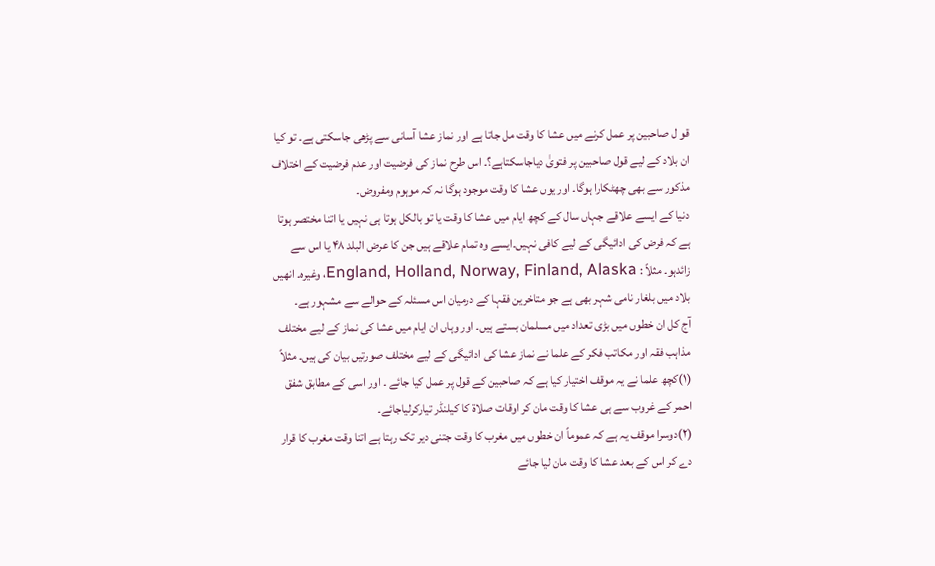قو ل صاحبین پر عمل کرنے میں عشا کا وقت مل جاتا ہے اور نماز عشا آسانی سے پڑھی جاسکتی ہے۔ تو کیا ان بلاد کے لیے قول صاحبین پر فتویٰ دیاجاسکتاہے؟۔ اس طرح نماز کی فرضیت اور عدم فرضیت کے اختلاف مذکور سے بھی چھٹکارا ہوگا۔ اور یوں عشا کا وقت موجود ہوگا نہ کہ موہوم ومفروض۔
دنیا کے ایسے علاقے جہاں سال کے کچھ ایام میں عشا کا وقت یا تو بالکل ہوتا ہی نہیں یا اتنا مختصر ہوتا ہے کہ فرض کی ادائیگی کے لیے کافی نہیں۔ایسے وہ تمام علاقے ہیں جن کا عرض البلد ۴۸ یا اس سے زائدہو۔ مثلاً : England, Holland, Norway, Finland, Alaska، وغیرہ۔ انھیں بلاد میں بلغار نامی شہر بھی ہے جو متاخرین فقہا کے درمیان اس مسئلہ کے حوالے سے مشہور ہے۔
آج کل ان خطوں میں بڑی تعداد میں مسلمان بستے ہیں۔ اور وہاں ان ایام میں عشا کی نماز کے لیے مختلف مذاہب فقہ اور مکاتب فکر کے علما نے نماز عشا کی ادائیگی کے لیے مختلف صورتیں بیان کی ہیں۔ مثلاً
(۱)کچھ علما نے یہ موقف اختیار کیا ہے کہ صاحبین کے قول پر عمل کیا جائے ۔ اور اسی کے مطابق شفق احمر کے غروب سے ہی عشا کا وقت مان کر اوقات صلاۃ کا کیلنڈر تیارکرلیاجائے۔
(۲)دوسرا موقف یہ ہے کہ عموماً ان خطوں میں مغرب کا وقت جتنی دیر تک رہتا ہے اتنا وقت مغرب کا قرار دے کر اس کے بعد عشا کا وقت مان لیا جائے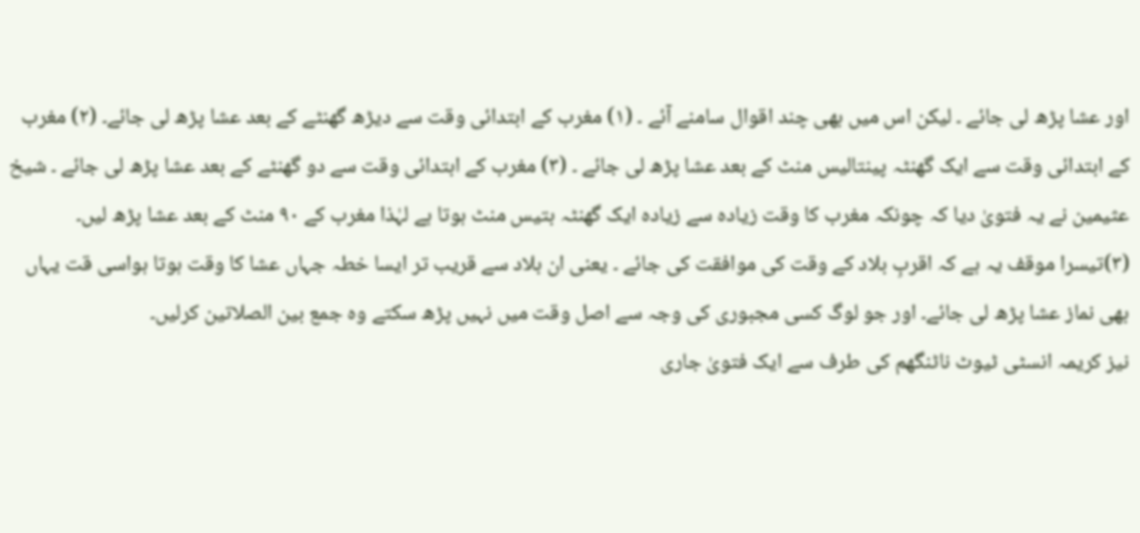اور عشا پڑھ لی جائے ۔ لیکن اس میں بھی چند اقوال سامنے آئے ۔ (۱) مغرب کے ابتدائی وقت سے دیڑھ گھنٹے کے بعد عشا پڑھ لی جائے۔ (۲) مغرب کے ابتدائی وقت سے ایک گھنٹہ پینتالیس منٹ کے بعد عشا پڑھ لی جائے ۔ (۳) مغرب کے ابتدائی وقت سے دو گھنٹے کے بعد عشا پڑھ لی جائے ۔ شیخ عثیمین نے یہ فتویٰ دیا کہ چونکہ مغرب کا وقت زیادہ سے زیادہ ایک گھنٹہ بتیس منٹ ہوتا ہے لہٰذا مغرب کے ۹۰ منٹ کے بعد عشا پڑھ لیں۔
(۳)تیسرا موقف یہ ہے کہ اقربِ بلاد کے وقت کی موافقت کی جائے ۔ یعنی ان بلاد سے قریب تر ایسا خطہ جہاں عشا کا وقت ہوتا ہواسی قت یہاں بھی نماز عشا پڑھ لی جائے۔ اور جو لوگ کسی مجبوری کی وجہ سے اصل وقت میں نہیں پڑھ سکتے وہ جمع بین الصلاتین کرلیں۔
نیز کریمہ انسٹی ٹیوٹ ناٹنگھم کی طرف سے ایک فتویٰ جاری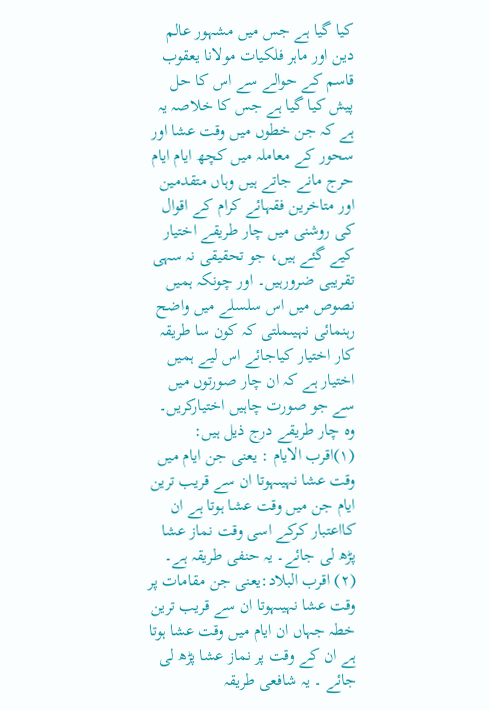کیا گیا ہے جس میں مشہور عالم دین اور ماہر فلکیات مولانا یعقوب قاسم کے حوالے سے اس کا حل پیش کیا گیا ہے جس کا خلاصہ یہ ہے کہ جن خطوں میں وقت عشا اور سحور کے معاملہ میں کچھ ایام ایام حرج مانے جاتے ہیں وہاں متقدمین اور متاخرین فقہائے کرام کے اقوال کی روشنی میں چار طریقے اختیار کیے گئے ہیں، جو تحقیقی نہ سہی تقریبی ضرورہیں۔ اور چونکہ ہمیں نصوص میں اس سلسلے میں واضح رہنمائی نہیںملتی کہ کون سا طریقہ کار اختیار کیاجائے اس لیے ہمیں اختیار ہے کہ ان چار صورتوں میں سے جو صورت چاہیں اختیارکریں۔ وہ چار طریقے درج ذیل ہیں:
(۱)اقرب الایام : یعنی جن ایام میں وقت عشا نہیںہوتا ان سے قریب ترین ایام جن میں وقت عشا ہوتا ہے ان کااعتبار کرکے اسی وقت نماز عشا پڑھ لی جائے۔ یہ حنفی طریقہ ہے۔
(۲) اقرب البلاد:یعنی جن مقامات پر وقت عشا نہیںہوتا ان سے قریب ترین خطہ جہاں ان ایام میں وقت عشا ہوتا ہے ان کے وقت پر نماز عشا پڑھ لی جائے ۔ یہ شافعی طریقہ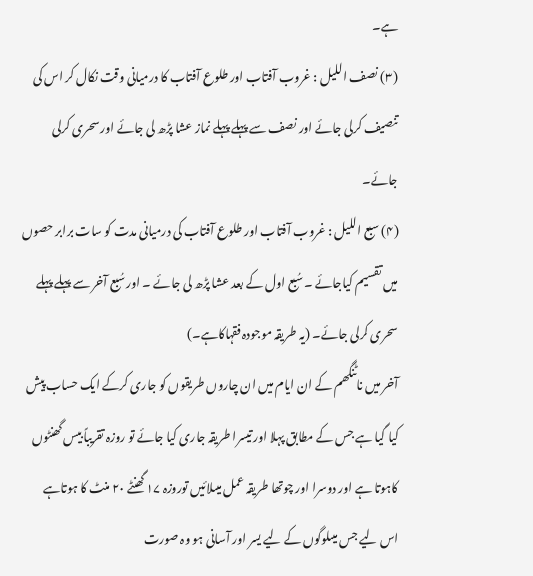ہے۔
(۳) نصف اللیل : غروب آفتاب اور طلوع آفتاب کا درمیانی وقت نکال کر اس کی تنصیف کرلی جائے اور نصف سے پہلے پہلے نماز عشا پڑھ لی جائے اور سحری کرلی جائے۔
(۴) سبع اللیل : غروب آفتاب اور طلوع آفتاب کی درمیانی مدت کو سات برابر حصوں میں تقسیم کیاجائے ۔ سُبع اول کے بعد عشا پڑھ لی جائے ۔ اور سُبع آخر سے پہلے پہلے سحری کرلی جائے۔ (یہ طریقہ موجودہ فقہاکاہے۔)
آخر میں ناٹنگھم کے ان ایام میں ان چاروں طریقوں کو جاری کرکے ایک حساب پیش کیا گیا ہے جس کے مطابق پہلا اور تیسرا طریقہ جاری کیا جائے تو روزہ تقریباً بیس گھنٹوں کاہوتا ہے اور دوسرا اور چوتھا طریقہ عمل میںلائیں توروزہ ۱۷ گھنٹے ۲۰ منٹ کا ہوتاہے اس لیے جس میںلوگوں کے لیے یسر اور آسانی ہو وہ صورت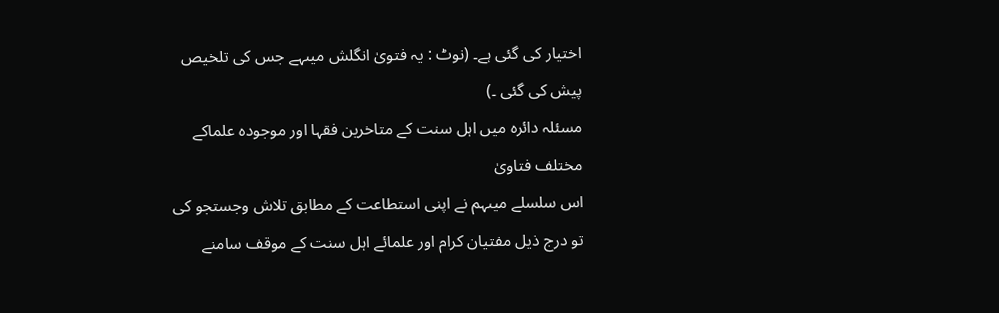اختیار کی گئی ہے۔ (نوٹ : یہ فتویٰ انگلش میںہے جس کی تلخیص پیش کی گئی ۔)
مسئلہ دائرہ میں اہل سنت کے متاخرین فقہا اور موجودہ علماکے مختلف فتاویٰ
اس سلسلے میںہم نے اپنی استطاعت کے مطابق تلاش وجستجو کی تو درج ذیل مفتیان کرام اور علمائے اہل سنت کے موقف سامنے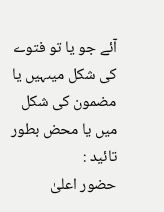آئے جو یا تو فتوے کی شکل میںہیں یا مضمون کی شکل میں یا محض بطور تائید :
حضور اعلیٰ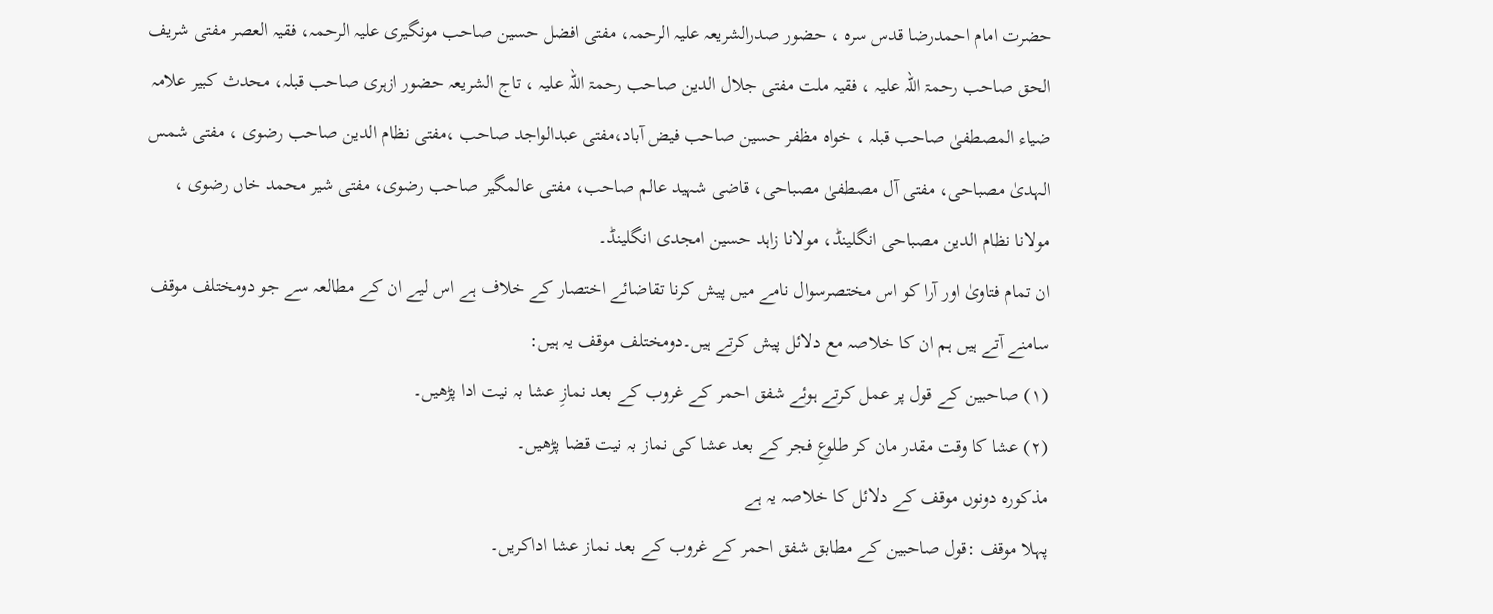حضرت امام احمدرضا قدس سرہ ، حضور صدرالشریعہ علیہ الرحمہ، مفتی افضل حسین صاحب مونگیری علیہ الرحمہ، فقیہ العصر مفتی شریف الحق صاحب رحمۃ اللہ علیہ ، فقیہ ملت مفتی جلال الدین صاحب رحمۃ اللہ علیہ ، تاج الشریعہ حضور ازہری صاحب قبلہ، محدث کبیر علامہ ضیاء المصطفیٰ صاحب قبلہ ، خواہ مظفر حسین صاحب فیض آباد،مفتی عبدالواجد صاحب ،مفتی نظام الدین صاحب رضوی ، مفتی شمس الہدیٰ مصباحی، مفتی آل مصطفیٰ مصباحی، قاضی شہید عالم صاحب، مفتی عالمگیر صاحب رضوی، مفتی شیر محمد خاں رضوی ، مولانا نظام الدین مصباحی انگلینڈ، مولانا زاہد حسین امجدی انگلینڈ۔
ان تمام فتاویٰ اور آرا کو اس مختصرسوال نامے میں پیش کرنا تقاضائے اختصار کے خلاف ہے اس لیے ان کے مطالعہ سے جو دومختلف موقف سامنے آتے ہیں ہم ان کا خلاصہ مع دلائل پیش کرتے ہیں۔دومختلف موقف یہ ہیں:
(۱) صاحبین کے قول پر عمل کرتے ہوئے شفق احمر کے غروب کے بعد نمازِ عشا بہ نیت ادا پڑھیں۔
(۲) عشا کا وقت مقدر مان کر طلوعِ فجر کے بعد عشا کی نماز بہ نیت قضا پڑھیں۔
مذکورہ دونوں موقف کے دلائل کا خلاصہ یہ ہے
پہلا موقف :قول صاحبین کے مطابق شفق احمر کے غروب کے بعد نماز عشا اداکریں۔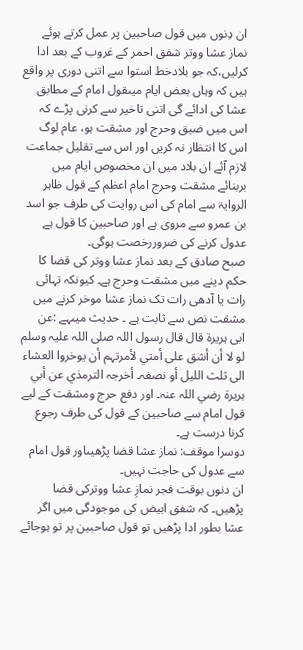ان دِنوں میں قول صاحبین پر عمل کرتے ہوئے نماز عشا ووتر شفق احمر کے غروب کے بعد ادا کرلیں،کہ جو بلادخط استوا سے اتنی دوری پر واقع ہیں کہ وہاں بعض ایام میںقول امام کے مطابق عشا کی ادائے گی اتنی تاخیر سے کرنی پڑے کہ اس میں ضیق وحرج اور مشقت ہو، عام لوگ اس کا انتظار نہ کریں اور اس سے تقلیل جماعت لازم آئے ان بلاد میں ان مخصوص ایام میں بربنائے مشقت وحرج امام اعظم کے قول ظاہر الروایۃ سے امام کی اس روایت کی طرف جو اسد بن عمرو سے مروی ہے اور صاحبین کا قول ہے عدول کرنے کی ضروررخصت ہوگی۔
صبح صادق کے بعد نماز عشا ووتر کی قضا کا حکم دینے میں مشقت وحرج ہے۔ کیونکہ تہائی رات یا آدھی رات تک نماز عشا موخر کرنے میں مشقت نص سے ثابت ہے ۔ حدیث میںہے :عن ابی ہریرۃ قال قال رسول اللہ صلی اللہ علیہ وسلم لو لا أن أشق علی أمتي لأمرتہم أن یوخروا العشاء الی ثلث اللیل أو نصفہ۔ أخرجہ الترمذي عن أبي ہریرۃ رضي اللہ عنہ۔ اور دفع حرج ومشقت کے لیے قول امام سے صاحبین کے قول کی طرف رجوع کرنا درست ہے۔
دوسرا موقف: نماز عشا قضا پڑھیںاور قول امام سے عدول کی حاجت نہیں۔
ان دنوں بوقت فجر نمازِ عشا ووترکی قضا پڑھیں۔ کہ شفق ابیض کی موجودگی میں اگر عشا بطور ادا پڑھیں تو قول صاحبین پر تو ہوجائے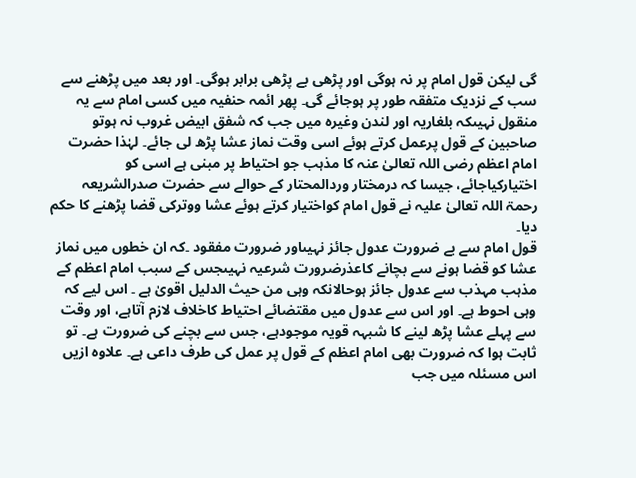گی لیکن قول امام پر نہ ہوگی اور پڑھی بے پڑھی برابر ہوگی۔ اور بعد میں پڑھنے سے سب کے نزدیک متفقہ طور پر ہوجائے گی۔ پھر ائمہ حنفیہ میں کسی امام سے یہ منقول نہیںکہ بلغاریہ اور لندن وغیرہ میں جب کہ شفق ابیض غروب نہ ہوتو صاحبین کے قول پرعمل کرتے ہوئے اسی وقت نماز عشا پڑھ لی جائے۔ لہٰذا حضرت امام اعظم رضی اللہ تعالیٰ عنہ کا مذہب جو احتیاط پر مبنی ہے اسی کو اختیارکیاجائے، جیسا کہ درمختار وردالمحتار کے حوالے سے حضرت صدرالشریعہ رحمۃ اللہ تعالیٰ علیہ نے قول امام کواختیار کرتے ہوئے عشا ووترکی قضا پڑھنے کا حکم دیا۔
قول امام سے بے ضرورت عدول جائز نہیںاور ضرورت مفقود ۔کہ ان خطوں میں نماز عشا کو قضا ہونے سے بچانے کاعذرضرورت شرعیہ نہیںجس کے سبب امام اعظم کے مذہب مہذب سے عدول جائز ہوحالانکہ وہی من حیث الدلیل اقویٰ ہے ۔ اس لیے کہ وہی احوط ہے۔ اور اس سے عدول میں مقتضائے احتیاط کاخلاف لازم آتاہے، اور وقت سے پہلے عشا پڑھ لینے کا شبہہ قویہ موجودہے، جس سے بچنے کی ضرورت ہے۔ تو ثابت ہوا کہ ضرورت بھی امام اعظم کے قول پر عمل کی طرف داعی ہے۔ علاوہ ازیں اس مسئلہ میں جب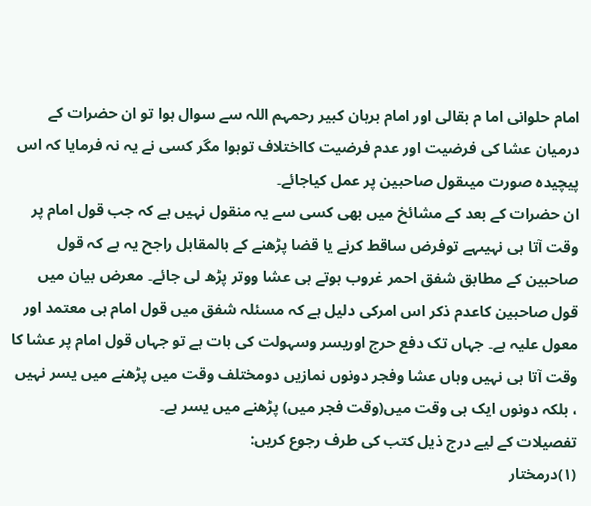امام حلوانی اما م بقالی اور امام برہان کبیر رحمہم اللہ سے سوال ہوا تو ان حضرات کے درمیان عشا کی فرضیت اور عدم فرضیت کااختلاف توہوا مگر کسی نے یہ نہ فرمایا کہ اس پیچیدہ صورت میںقول صاحبین پر عمل کیاجائے۔
ان حضرات کے بعد کے مشائخ میں بھی کسی سے یہ منقول نہیں ہے کہ جب قول امام پر وقت آتا ہی نہیںہے توفرض ساقط کرنے یا قضا پڑھنے کے بالمقابل راجح یہ ہے کہ قول صاحبین کے مطابق شفق احمر غروب ہوتے ہی عشا ووتر پڑھ لی جائے۔ معرض بیان میں قول صاحبین کاعدم ذکر اس امرکی دلیل ہے کہ مسئلہ شفق میں قول امام ہی معتمد اور معول علیہ ہے۔ جہاں تک دفع حرج اوریسر وسہولت کی بات ہے تو جہاں قول امام پر عشا کا وقت آتا ہی نہیں وہاں عشا وفجر دونوں نمازیں دومختلف وقت میں پڑھنے میں یسر نہیں ، بلکہ دونوں ایک ہی وقت میں(وقت فجر میں) پڑھنے میں یسر ہے۔
تفصیلات کے لیے درج ذیل کتب کی طرف رجوع کریں:
(۱)درمختار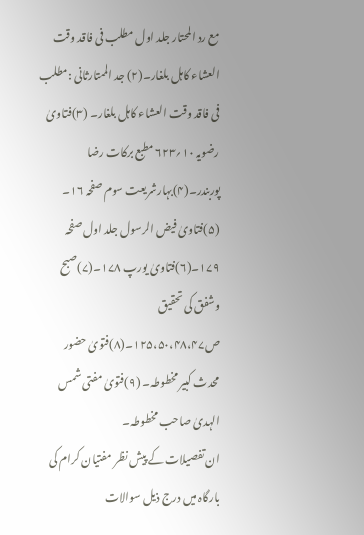مع رد المحتار جلد اول مطلب فی فاقد وقت العشاء کاہل بلغار۔(۲) جد الممتارثانی :مطلب فی فاقد وقت العشاء کاہل بلغار۔ (۳)فتاویٰ رضویہ ۱۰؍۶۲۳ مطبع برکات رضا پوربندر۔(۴)بہارشریعت سوم صفحہ ۱۶۔ (۵)فتاویٰ فیض الرسول جلد اول صفحہ ۱۷۹۔(۶)فتاویٰ یورپ ۱۷۸۔(۷)صبح وشفق کی تحقیق ص۱۲۵،۵۰،۴۸،۴۷۔(۸)فتویٰ حضور محدث کبیر مخطوطہ۔ (۹)فتویٰ مفتی شمس الہدیٰ صاحب مخطوطہ۔
ان تفصیلات کے پیش نظر مفتیان کرام کی بارگاہ میں درج ذیل سوالات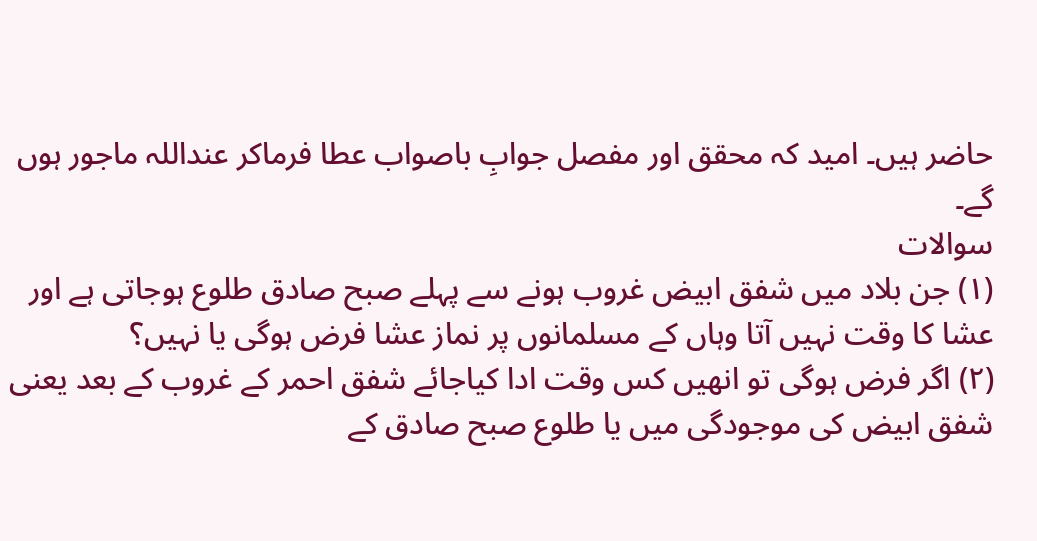حاضر ہیں۔ امید کہ محقق اور مفصل جوابِ باصواب عطا فرماکر عنداللہ ماجور ہوں گے۔
سوالات
(۱) جن بلاد میں شفق ابیض غروب ہونے سے پہلے صبح صادق طلوع ہوجاتی ہے اور عشا کا وقت نہیں آتا وہاں کے مسلمانوں پر نماز عشا فرض ہوگی یا نہیں؟
(۲) اگر فرض ہوگی تو انھیں کس وقت ادا کیاجائے شفق احمر کے غروب کے بعد یعنی شفق ابیض کی موجودگی میں یا طلوع صبح صادق کے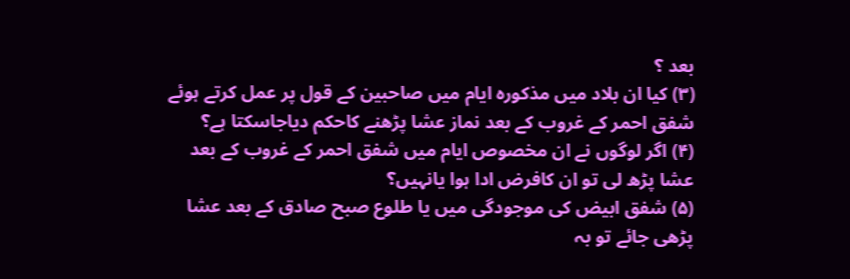بعد ؟
(۳) کیا ان بلاد میں مذکورہ ایام میں صاحبین کے قول پر عمل کرتے ہوئے شفق احمر کے غروب کے بعد نماز عشا پڑھنے کاحکم دیاجاسکتا ہے؟
(۴) اگر لوگوں نے ان مخصوص ایام میں شفق احمر کے غروب کے بعد عشا پڑھ لی تو ان کافرض ادا ہوا یانہیں؟
(۵) شفق ابیض کی موجودگی میں یا طلوع صبح صادق کے بعد عشا پڑھی جائے تو بہ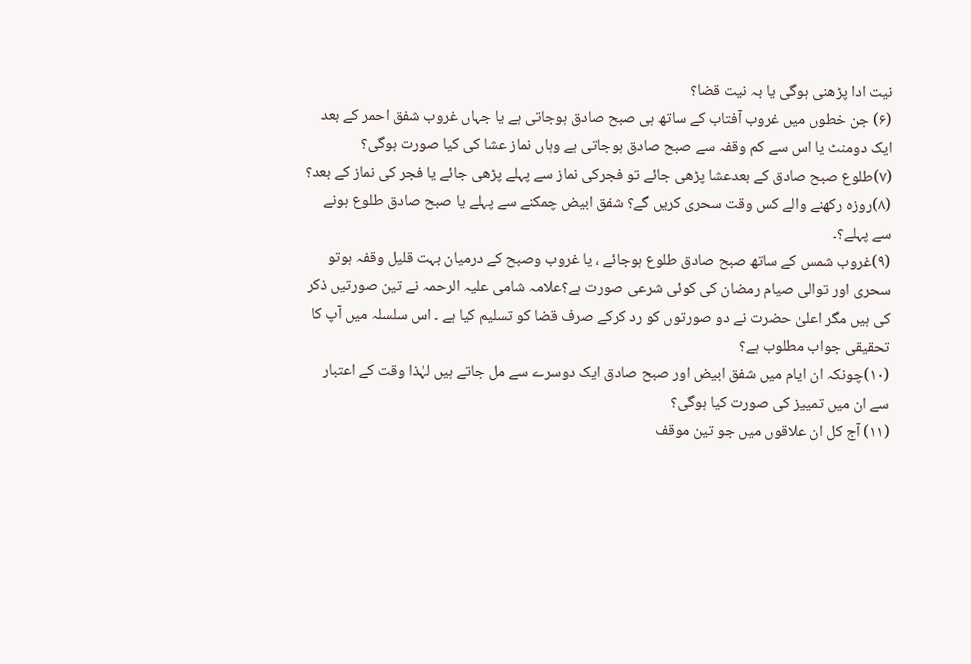نیت ادا پڑھنی ہوگی یا بہ نیت قضا؟
(۶) جن خطوں میں غروب آفتاب کے ساتھ ہی صبح صادق ہوجاتی ہے یا جہاں غروب شفق احمر کے بعد ایک دومنٹ یا اس سے کم وقفہ سے صبح صادق ہوجاتی ہے وہاں نماز عشا کی کیا صورت ہوگی؟
(۷)طلوع صبح صادق کے بعدعشا پڑھی جائے تو فجرکی نماز سے پہلے پڑھی جائے یا فجر کی نماز کے بعد؟
(۸)روزہ رکھنے والے کس وقت سحری کریں گے؟ شفق ابیض چمکنے سے پہلے یا صبح صادق طلوع ہونے سے پہلے؟۔
(۹)غروب شمس کے ساتھ صبح صادق طلوع ہوجائے ، یا غروب وصبح کے درمیان بہت قلیل وقفہ ہوتو سحری اور توالی صیام رمضان کی کوئی شرعی صورت ہے؟علامہ شامی علیہ الرحمہ نے تین صورتیں ذکر کی ہیں مگر اعلیٰ حضرت نے دو صورتوں کو رد کرکے صرف قضا کو تسلیم کیا ہے ۔ اس سلسلہ میں آپ کا تحقیقی جواب مطلوب ہے؟
(۱۰)چونکہ ان ایام میں شفق ابیض اور صبح صادق ایک دوسرے سے مل جاتے ہیں لہٰذا وقت کے اعتبار سے ان میں تمییز کی صورت کیا ہوگی؟
(۱۱) آج کل ان علاقوں میں جو تین موقف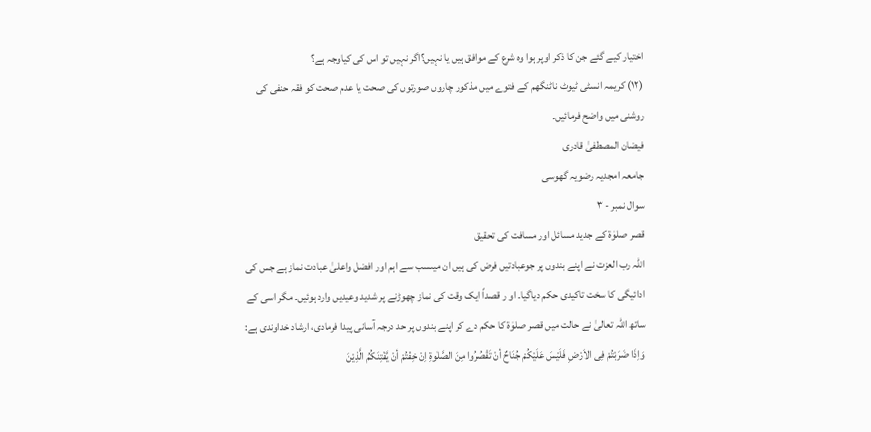اختیار کیے گئے جن کا ذکر اوپر ہوا وہ شرع کے موافق ہیں یا نہیں؟اگر نہیں تو اس کی کیاوجہ ہے؟
(۱۲) کریمہ انسٹی ٹیوٹ ناٹنگھم کے فتوے میں مذکور چاروں صورتوں کی صحت یا عدم صحت کو فقہ حنفی کی روشنی میں واضح فرمائیں۔
فیضان المصطفیٰ قادری
جامعہ امجدیہ رضویہ گھوسی
سوال نمبر - ۳
قصر صلوٰۃ کے جدید مسائل اور مسافت کی تحقیق
اللہ رب العزت نے اپنے بندوں پر جوعبادتیں فرض کی ہیں ان میںسب سے اہم اور افضل واعلیٰ عبادت نماز ہے جس کی ادائیگی کا سخت تاکیدی حکم دیاگیا۔ او ر قصداً ایک وقت کی نماز چھوڑنے پر شدید وعیدیں وارد ہوئیں۔ مگر اسی کے ساتھ اللہ تعالیٰ نے حالت میں قصر صلوٰۃ کا حکم دے کر اپنے بندوں پر حد درجہ آسانی پیدا فرمادی، ارشاد خداوندی ہے: وَاِذَا ضَرَبْتُمْ فِی الاَرْضِ فَلَیْسَ عَلَیْکُمْ جُنَاحٌ أنْ تَقْصُرُوا مِنَ الصَّلٰوۃِ اِنْ خِفْتُمْ أنْ یَّفْتِنَکُمُ الَّذِیْنَ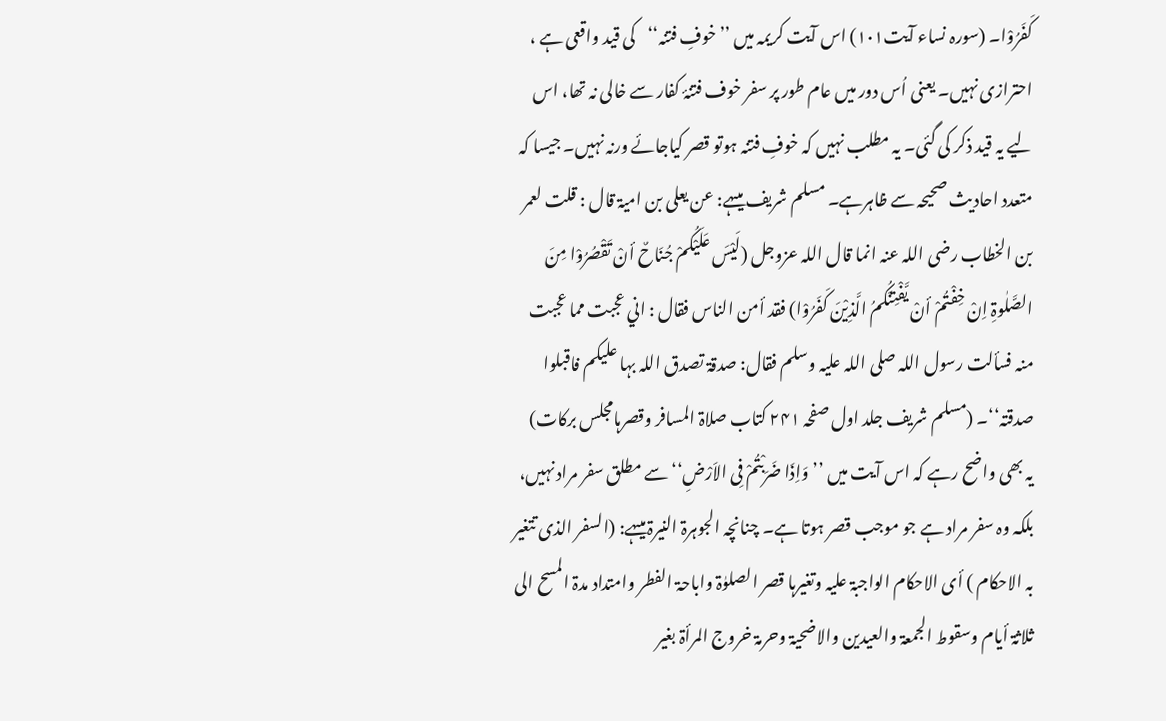کَفَرُوْا۔ (سورہ نساء آیت۱۰۱) اس آیت کریمہ میں ’’خوفِ فتنہ‘‘کی قید واقعی ہے ، احترازی نہیں۔ یعنی اُس دور میں عام طور پر سفر خوف فتنۂ کفار سے خالی نہ تھا، اس لیے یہ قید ذکر کی گئی۔ یہ مطلب نہیں کہ خوفِ فتنہ ہوتو قصر کیاجائے ورنہ نہیں۔ جیسا کہ متعدد احادیث صحیحہ سے ظاہرہے۔ مسلم شریف میںہے: عن یعلی بن امیۃ قال : قلت لعمر بن الخطاب رضی اللہ عنہ انما قال اللہ عزوجل (لَیْسَ عَلَیْکُمْ جُنَاحٌ أنْ تَقْصُرُوْا مِنَ الصَّلٰوۃِ اِنْ خِفْتُمْ أنْ یَّفْتِنَکُمُ الَّذِیْنَ کَفَرُوْا) فقد أمن الناس فقال : اني عجبت مما عجبت منہ فسألت رسول اللہ صلی اللہ علیہ وسلم فقال: صدقۃ تصدق اللہ بہا علیکم فاقبلوا صدقتہ‘‘۔ (مسلم شریف جلد اول صفحہ ۲۴۱ کتاب صلاۃ المسافر وقصرہامجلس برکات)
یہ بھی واضح رہے کہ اس آیت میں ’’وَاِذَا ضَرَبْتُمْ فِی الاَرْضِ‘‘ سے مطلق سفر مراد نہیں، بلکہ وہ سفر مراد ہے جو موجب قصر ہوتا ہے۔ چنانچہ الجوہرۃ النیرۃ میںہے: (السفر الذی تتغیر بہ الاحکام ) أی الاحکام الواجبۃ علیہ وتغیرہا قصر الصلوٰۃ واباحۃ الفطر وامتداد مدۃ المسح الی ثلاثۃ أیام وسقوط الجمعۃ والعیدین والاضحیۃ وحرمۃ خروج المرأۃ بغیر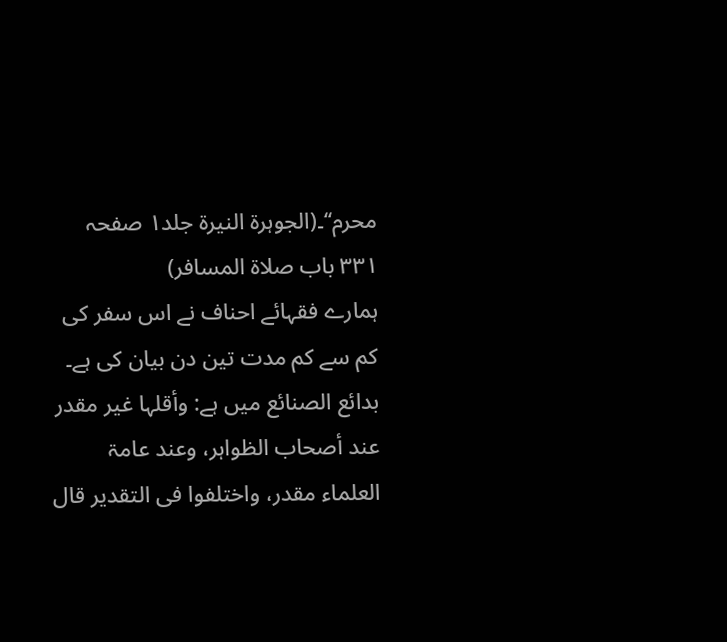محرم‘‘۔(الجوہرۃ النیرۃ جلد۱ صفحہ ۳۳۱ باب صلاۃ المسافر)
ہمارے فقہائے احناف نے اس سفر کی کم سے کم مدت تین دن بیان کی ہے۔ بدائع الصنائع میں ہے: وأقلہا غیر مقدر عند أصحاب الظواہر، وعند عامۃ العلماء مقدر، واختلفوا فی التقدیر قال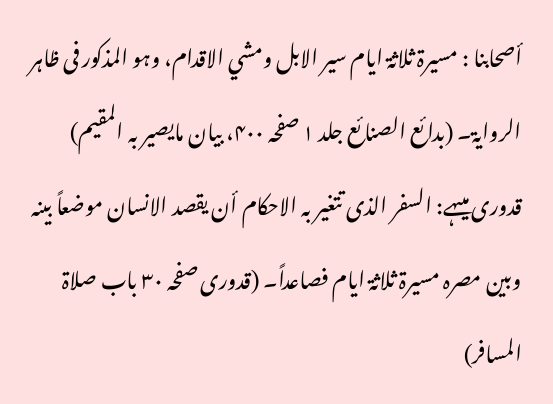أصحابنا : مسیرۃ ثلاثۃ ایام سیر الابل ومشي الاقدام، وہو المذکور فی ظاہر الروایۃ۔ (بدائع الصنائع جلد ۱ صفحہ ۴۰۰، بیان مایصیر بہ المقیم)
قدوری میںہے: السفر الذی تتغیر بہ الاحکام أن یقصد الانسان موضعاً بینہ وبین مصرہ مسیرۃ ثلاثۃ ایام فصاعداً۔ (قدوری صفحہ ۳۰ باب صلاۃ المسافر)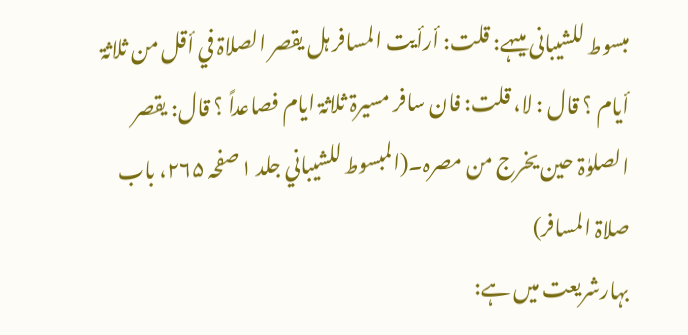مبسوط للشیبانی میںہے: قلت: أرأیت المسافر ہل یقصر الصلاۃ في أقل من ثلاثۃ أیام ؟ قال : لا، قلت: فان سافر مسیرۃ ثلاثۃ ایام فصاعداً ؟ قال: یقصر الصلوٰۃ حین یخرج من مصرہ۔(المبسوط للشیباني جلد ۱صفحہ ۲۶۵، باب صلاۃ المسافر)
بہارشریعت میں ہے: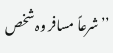’’شرعاً مسافر وہ شخص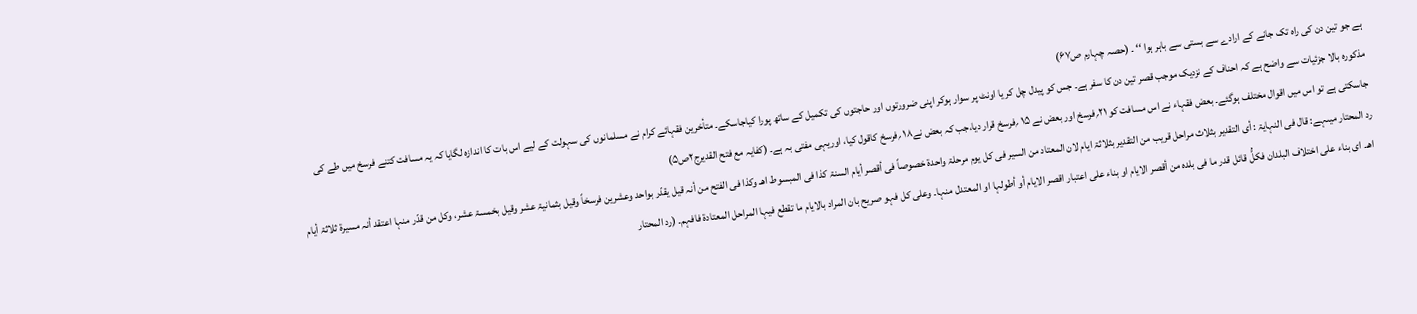ہے جو تین دن کی راہ تک جانے کے ارادے سے بستی سے باہر ہوا ‘‘ ۔ (حصہ چہارم ص۶۷)
مذکورہ بالا جزئیات سے واضح ہے کہ احناف کے نزدیک موجب قصر تین دن کا سفر ہے۔ جس کو پیدل چل کر یا اونٹ پر سوار ہوکر اپنی ضرورتوں اور حاجتوں کی تکمیل کے ساتھ پورا کیاجاسکے۔ متأخرین فقہائے کرام نے مسلمانوں کی سہولت کے لیے اس بات کا اندازہ لگایا کہ یہ مسافت کتنے فرسخ میں طے کی جاسکتی ہے تو اس میں اقوال مختلف ہوگئے۔ بعض فقہاء نے اس مسافت کو ۲۱؍فرسخ اور بعض نے ۱۵ ؍فرسخ قرار دیا،جب کہ بعض نے۱۸ ؍فرسخ کاقول کیا، اوریہی مفتی بہ ہے۔ (کفایہ مع فتح القدیرج۲ص۵)
رد المحتار میںہے: قال فی النہایۃ : أی التقدیر بثلاث مراحل قریب من التقدیر بثلاثۃ ایام لان المعتاد من السیر فی کل یوم مرحلۃ واحدۃ خصوصاً فی أقصر أیام السنۃ کذا فی المبسوط اھـ وکذا فی الفتح من أنہ قیل یقدّر بواحد وعشرین فرسخاً وقیل بثمانیۃ عشر وقیل بخمسۃ عشر، وکل من قدّر منہا اعتقد أنہ مسیرۃ ثلاثۃ أیام اھـ۔ ای بناء علی اختلاف البلدان فکلُّ قائل قدر ما فی بلدہ من أقصر الایام او بناء علی اعتبار اقصر الایام أو أطولہا او المعتدل منہا۔ وعلی کل فہو صریح بان المراد بالایام ما تقطع فیہا المراحل المعتادۃ فافہم۔ (رد المحتار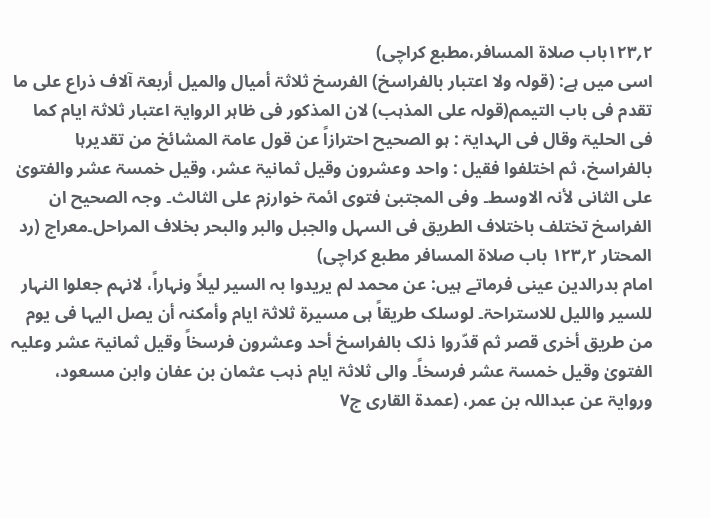۲؍۱۲۳باب صلاۃ المسافر،مطبع کراچی)
اسی میں ہے: (قولہ ولا اعتبار بالفراسخ) الفرسخ ثلاثۃ أمیال والمیل أربعۃ آلاف ذراع علی ما تقدم فی باب التیمم(قولہ علی المذہب) لان المذکور فی ظاہر الروایۃ اعتبار ثلاثۃ ایام کما فی الحلیۃ وقال فی الہدایۃ : ہو الصحیح احترازاً عن قول عامۃ المشائخ من تقدیرہا بالفراسخ، ثم اختلفوا فقیل : واحد وعشرون وقیل ثمانیۃ عشر، وقیل خمسۃ عشر والفتویٰ علی الثانی لأنہ الاوسط۔ وفی المجتبیٰ فتوی ائمۃ خوارزم علی الثالث۔ وجہ الصحیح ان الفراسخ تختلف باختلاف الطریق فی السہل والجبل والبر والبحر بخلاف المراحل۔معراج (رد المحتار ۲؍۱۲۳ باب صلاۃ المسافر مطبع کراچی)
امام بدرالدین عینی فرماتے ہیں: عن محمد لم یریدوا بہ السیر لیلاً ونہاراً، لانہم جعلوا النہار للسیر واللیل للاستراحۃ۔ لوسلک طریقاً ہی مسیرۃ ثلاثۃ ایام وأمکنہ أن یصل الیہا فی یوم من طریق أخری قصر ثم قدّروا ذلک بالفراسخ أحد وعشرون فرسخاً وقیل ثمانیۃ عشر وعلیہ الفتویٰ وقیل خمسۃ عشر فرسخاً۔ والی ثلاثۃ ایام ذہب عثمان بن عفان وابن مسعود، وروایۃ عن عبداللہ بن عمر، (عمدۃ القاری ج۷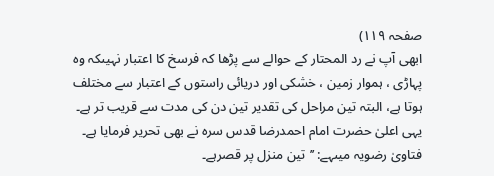صفحہ ۱۱۹)
ابھی آپ نے رد المحتار کے حوالے سے پڑھا کہ فرسخ کا اعتبار نہیںکہ وہ پہاڑی ، ہموار زمین ، خشکی اور دریائی راستوں کے اعتبار سے مختلف ہوتا ہے، البتہ تین مراحل کی تقدیر تین دن کی مدت سے قریب تر ہے۔ یہی اعلیٰ حضرت امام احمدرضا قدس سرہ نے بھی تحریر فرمایا ہے۔ فتاویٰ رضویہ میںہے: ’’تین منزل پر قصرہے۔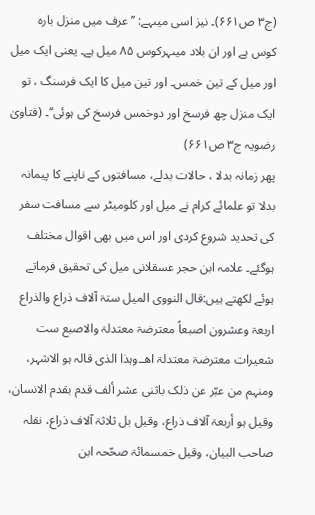(ج۳ ص۶۶۱)۔ نیز اسی میںہے: ’’عرف میں منزل بارہ کوس ہے اور ان بلاد میںہرکوس ۸۵ میل ہے۔ یعنی ایک میل اور میل کے تین خمس۔ اور تین میل کا ایک فرسنگ ، تو ایک منزل چھ فرسخ اور دوخمس فرسخ کی ہوئی‘‘۔ (فتاویٰ رضویہ ج۳ ص۶۶۱)
پھر زمانہ بدلا ، حالات بدلے، مسافتوں کے ناپنے کا پیمانہ بدلا تو علمائے کرام نے میل اور کلومیٹر سے مسافت سفر کی تحدید شروع کردی اور اس میں بھی اقوال مختلف ہوگئے۔ علامہ ابن حجر عسقلانی میل کی تحقیق فرماتے ہوئے لکھتے ہیں:قال النووی المیل ستۃ آلاف ذراع والذراع اربعۃ وعشرون اصبعاً معترضۃ معتدلۃ والاصبع ست شعیرات معترضۃ معتدلۃ اھـ۔وہذا الذی قالہ ہو الاشہر، ومنہم من عبّر عن ذلک باثنی عشر ألف قدم بقدم الانسان، وقیل ہو أربعۃ آلاف ذراع، وقیل بل ثلاثۃ آلاف ذراع، نقلہ صاحب البیان، وقیل خمسمائۃ صحّحہ ابن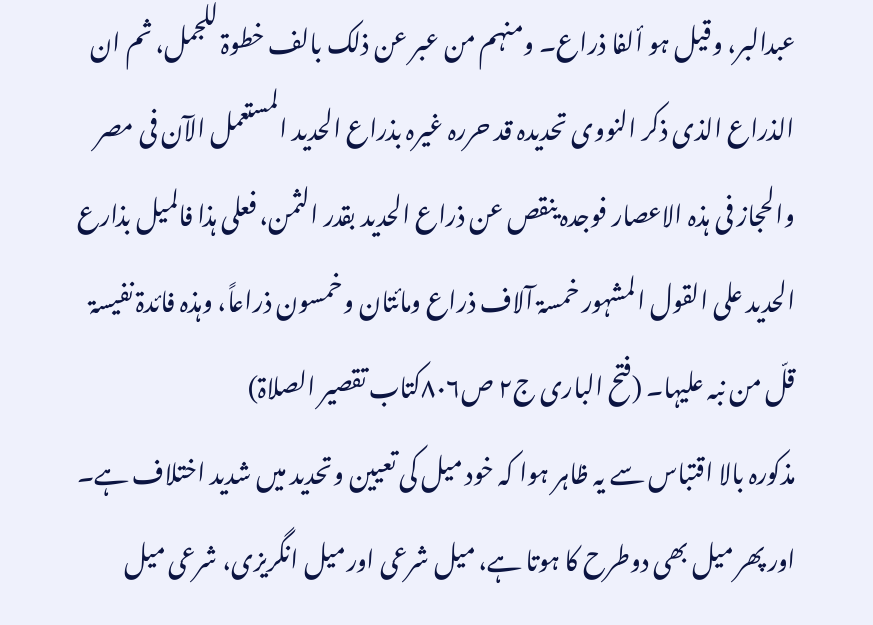عبدالبر، وقیل ہو ألفا ذراع۔ ومنہم من عبر عن ذلک بالف خطوۃ للجمل، ثم ان الذراع الذی ذکر النووی تحدیدہ قد حررہ غیرہ بذراع الحدید المستعمل الآن فی مصر والحجاز فی ہذہ الاعصار فوجدہ ینقص عن ذراع الحدید بقدر الثمن، فعلی ہذا فالمیل بذارع الحدید علی القول المشہور خمسۃ آلاف ذراع ومائتان وخمسون ذراعاً، وہذہ فائدۃ نفیسۃ قلّ من نبہ علیہا۔ (فتح الباری ج۲ ص۸۰۶کتاب تقصیر الصلاۃ)
مذکورہ بالا اقتباس سے یہ ظاہر ہوا کہ خود میل کی تعیین وتحدید میں شدید اختلاف ہے۔ اور پھر میل بھی دوطرح کا ہوتا ہے، میل شرعی اور میل انگریزی، شرعی میل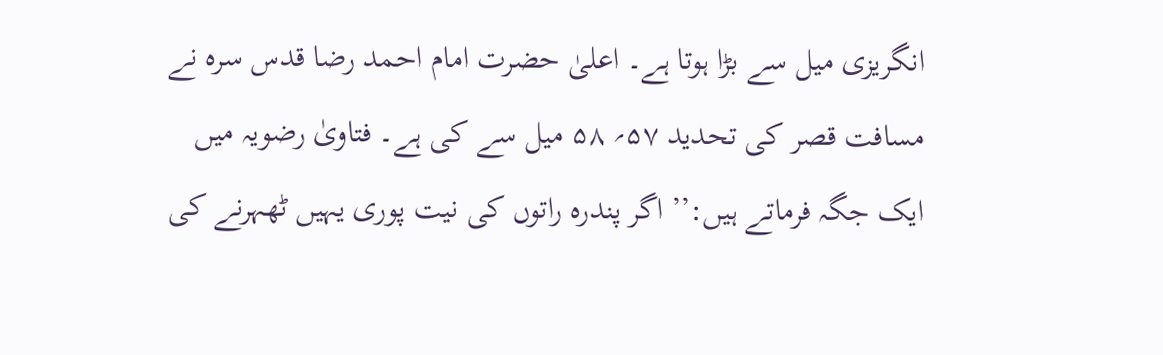انگریزی میل سے بڑا ہوتا ہے۔ اعلیٰ حضرت امام احمد رضا قدس سرہ نے مسافت قصر کی تحدید ۵۷؍ ۵۸ میل سے کی ہے۔ فتاویٰ رضویہ میں ایک جگہ فرماتے ہیں:’’ اگر پندرہ راتوں کی نیت پوری یہیں ٹھہرنے کی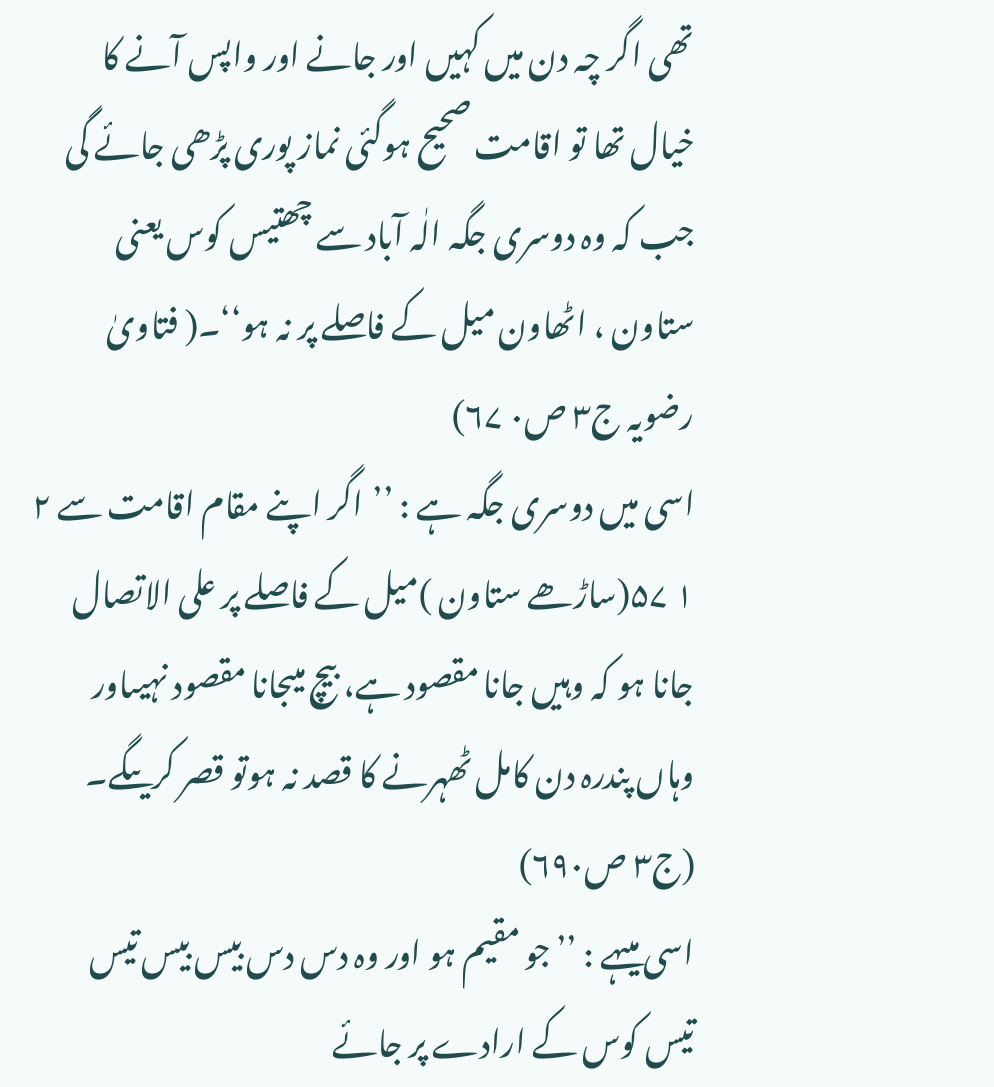تھی اگر چہ دن میں کہیں اور جانے اور واپس آنے کا خیال تھا تو اقامت صحیح ہوگئی نماز پوری پڑھی جائے گی جب کہ وہ دوسری جگہ الٰہ آباد سے چھتیس کوس یعنی ستاون ، اٹھاون میل کے فاصلے پر نہ ہو‘‘۔( فتاویٰ رضویہ ج۳ ص۰ ۶۷)
اسی میں دوسری جگہ ہے : ’’اگر اپنے مقام اقامت سے ۲ ۱ ۵۷(ساڑھے ستاون )میل کے فاصلے پر علی الاتصال جانا ہو کہ وہیں جانا مقصود ہے، بیچ میںجانا مقصود نہیںاور وہاں پندرہ دن کامل ٹھہرنے کا قصد نہ ہوتو قصر کریںگے۔ (ج۳ ص۶۹۰)
اسی میںہے : ’’جو مقیم ہو اور وہ دس دس بیس بیس تیس تیس کوس کے ارادے پر جائے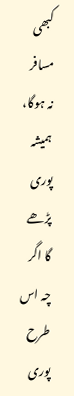کبھی مسافر نہ ہوگا، ہمیشہ پوری پڑھے گا اگر چہ اس طرح پوری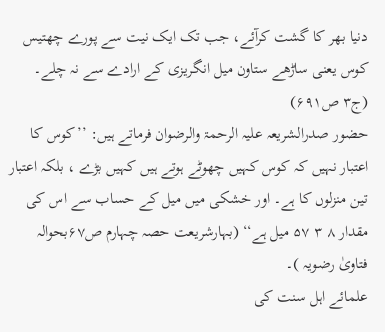دنیا بھر کا گشت کرآئے، جب تک ایک نیت سے پورے چھتیس کوس یعنی ساڑھے ستاون میل انگریزی کے ارادے سے نہ چلے۔ (ج۳ ص۶۹۱)
حضور صدرالشریعہ علیہ الرحمۃ والرضوان فرماتے ہیں: ’’کوس کا اعتبار نہیں کہ کوس کہیں چھوٹے ہوتے ہیں کہیں بڑے ، بلکہ اعتبار تین منزلوں کا ہے۔ اور خشکی میں میل کے حساب سے اس کی مقدار ۸ ۳ ۵۷ میل ہے‘‘ (بہارشریعت حصہ چہارم ص۶۷بحوالہ فتاویٰ رضویہ )۔
علمائے اہل سنت کی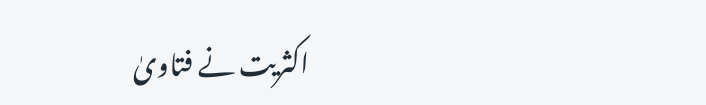اکثریت نے فتاویٰ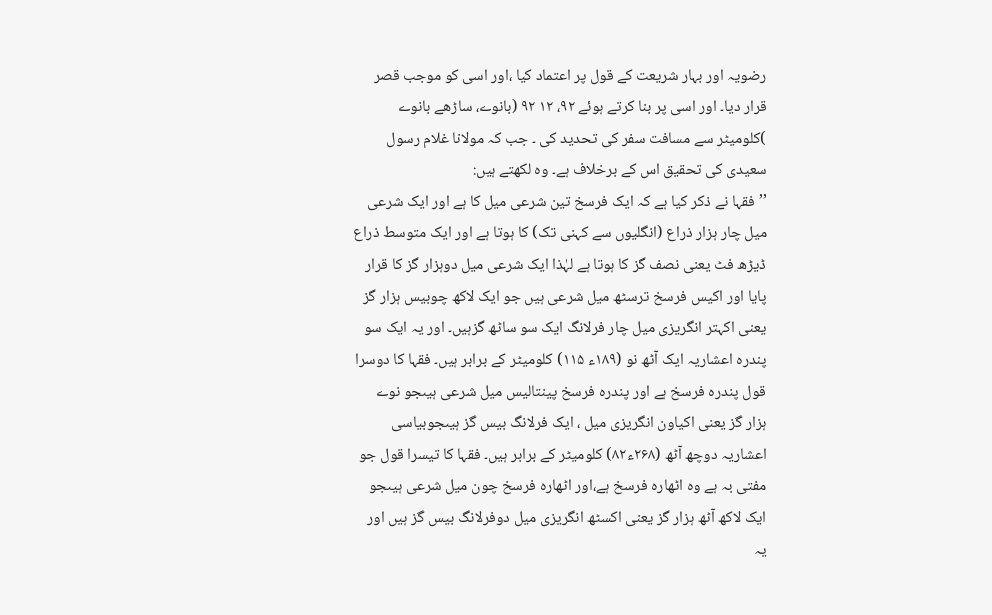رضویہ اور بہار شریعت کے قول پر اعتماد کیا ،اور اسی کو موجب قصر قرار دیا۔ اور اسی پر بنا کرتے ہوئے ۹۲، ۱۲ ۹۲ (بانوے، ساڑھے بانوے )کلومیٹر سے مسافت سفر کی تحدید کی ۔ جب کہ مولانا غلام رسول سعیدی کی تحقیق اس کے برخلاف ہے۔ وہ لکھتے ہیں:
’’فقہا نے ذکر کیا ہے کہ ایک فرسخ تین شرعی میل کا ہے اور ایک شرعی میل چار ہزار ذراع (انگلیوں سے کہنی تک) کا ہوتا ہے اور ایک متوسط ذراع ڈیڑھ فٹ یعنی نصف گز کا ہوتا ہے لہٰذا ایک شرعی میل دوہزار گز کا قرار پایا اور اکیس فرسخ ترسٹھ میل شرعی ہیں جو ایک لاکھ چوبیس ہزار گز یعنی اکہتر انگریزی میل چار فرلانگ ایک سو ساٹھ گزہیں۔ اور یہ ایک سو پندرہ اعشاریہ ایک آٹھ نو (۱۸۹ء ۱۱۵) کلومیٹر کے برابر ہیں۔ فقہا کا دوسرا قول پندرہ فرسخ ہے اور پندرہ فرسخ پینتالیس میل شرعی ہیںجو نوے ہزار گز یعنی اکیاون انگریزی میل ، ایک فرلانگ بیس گز ہیںجوبیاسی اعشاریہ دوچھ آٹھ (۲۶۸ء۸۲) کلومیٹر کے برابر ہیں۔ فقہا کا تیسرا قول جو مفتی بہ ہے وہ اٹھارہ فرسخ ہے،اور اٹھارہ فرسخ چون میل شرعی ہیںجو ایک لاکھ آٹھ ہزار گز یعنی اکسٹھ انگریزی میل دوفرلانگ بیس گز ہیں اور یہ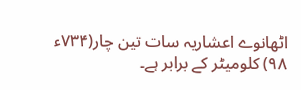اٹھانوے اعشاریہ سات تین چار(۷۳۴ء ۹۸) کلومیٹر کے برابر ہے۔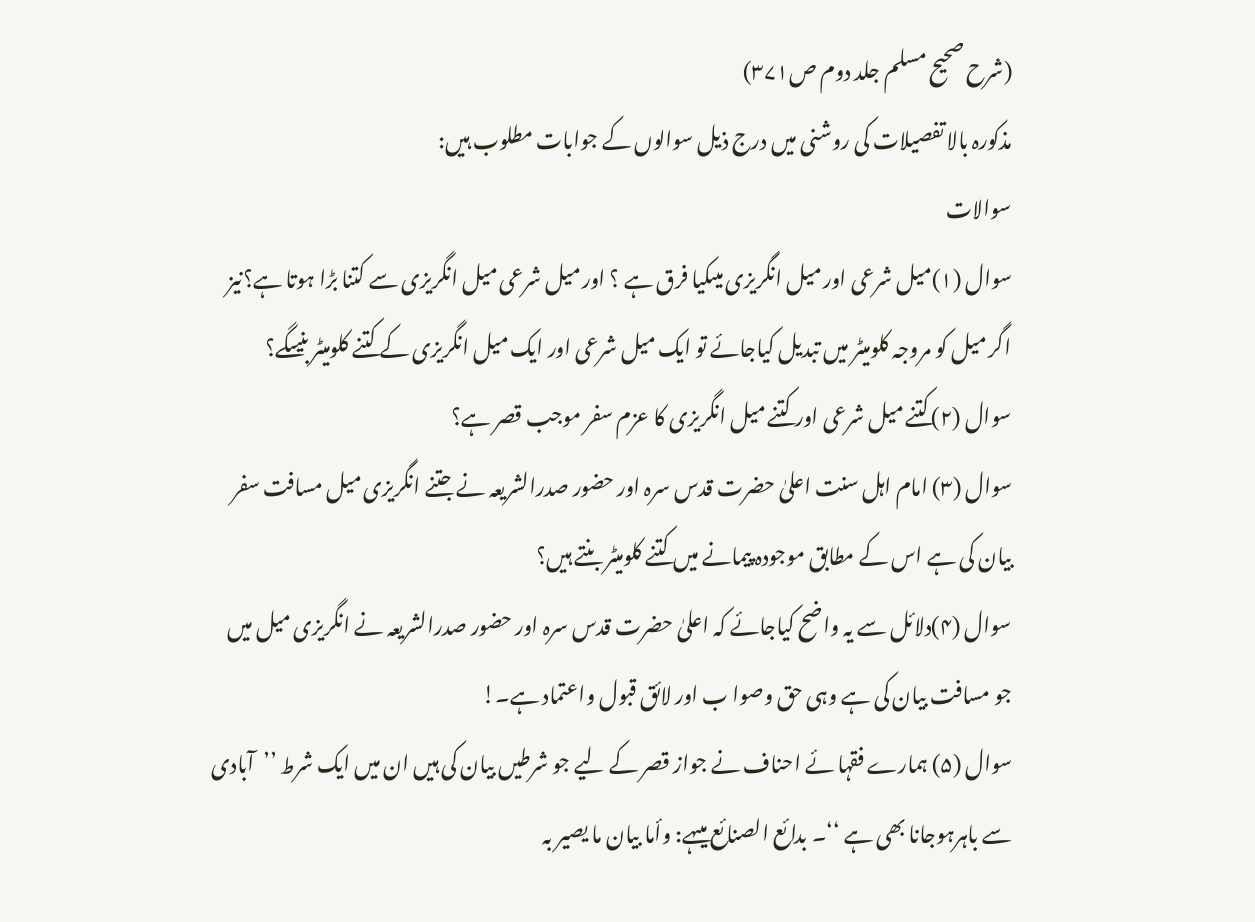(شرح صحیح مسلم جلد دوم ص۳۷۱)
مذکورہ بالا تفصیلات کی روشنی میں درج ذیل سوالوں کے جوابات مطلوب ہیں:
سوالات
سوال (۱)میل شرعی اور میل انگریزی میںکیا فرق ہے ؟ اور میل شرعی میل انگریزی سے کتنا بڑا ہوتا ہے؟نیز اگر میل کو مروجہ کلومیٹر میں تبدیل کیاجائے تو ایک میل شرعی اور ایک میل انگریزی کے کتنے کلومیٹر بنیںگے؟
سوال (۲)کتنے میل شرعی اور کتنے میل انگریزی کا عزم سفر موجب قصر ہے؟
سوال (۳) امام اہل سنت اعلیٰ حضرت قدس سرہ اور حضور صدرالشریعہ نے جتنے انگریزی میل مسافت سفر بیان کی ہے اس کے مطابق موجودہ پیمانے میں کتنے کلومیٹر بنتے ہیں؟
سوال (۴)دلائل سے یہ واضح کیاجائے کہ اعلیٰ حضرت قدس سرہ اور حضور صدرالشریعہ نے انگریزی میل میں جو مسافت بیان کی ہے وہی حق وصوا ب اور لائق قبول واعتماد ہے۔!
سوال (۵) ہمارے فقہا ئے احناف نے جواز قصر کے لیے جو شرطیں بیان کی ہیں ان میں ایک شرط ’’آبادی سے باہرہوجانا بھی ہے ‘‘۔ بدائع الصنائع میںہے: وأما بیان ما یصیر بہ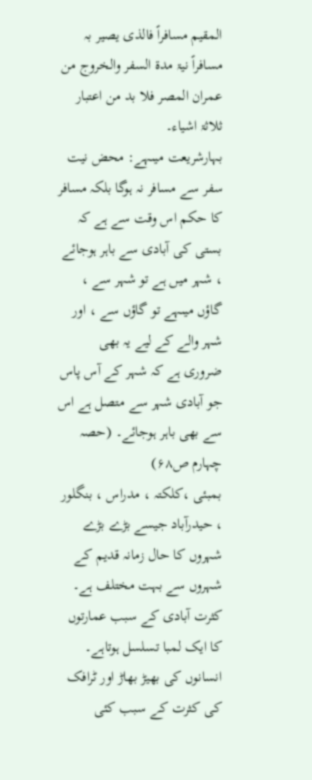المقیم مسافراً فالذی یصیر بہ مسافراً نیۃ مدۃ السفر والخروج من عمران المصر فلا بد من اعتبار ثلاثۃ اشیاء۔
بہارشریعت میںہے: محض نیت سفر سے مسافر نہ ہوگا بلکہ مسافر کا حکم اس وقت سے ہے کہ بستی کی آبادی سے باہر ہوجائے ، شہر میں ہے تو شہر سے ، گاؤں میںہے تو گاؤں سے ، اور شہر والے کے لیے یہ بھی ضروری ہے کہ شہر کے آس پاس جو آبادی شہر سے متصل ہے اس سے بھی باہر ہوجائے۔ (حصہ چہارم ص۶۸)
بمبئی ،کلکتہ ، مدراس ، بنگلور ، حیدرآباد جیسے بڑے بڑے شہروں کا حال زمانہ قدیم کے شہروں سے بہت مختلف ہے۔ کثرت آبادی کے سبب عمارتوں کا ایک لمبا تسلسل ہوتاہے۔ انسانوں کی بھیڑ بھاڑ اور ٹرافک کی کثرت کے سبب کئی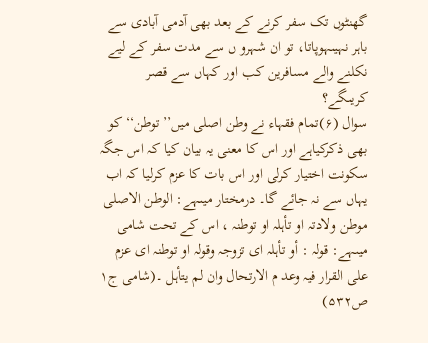گھنٹوں تک سفر کرنے کے بعد بھی آدمی آبادی سے باہر نہیںہوپاتا، تو ان شہرو ں سے مدت سفر کے لیے نکلنے والے مسافرین کب اور کہاں سے قصر کریںگے؟
سوال (۶)تمام فقہاء نے وطن اصلی میں’’توطن‘‘ کو بھی ذکرکیاہے اور اس کا معنی یہ بیان کیا کہ اس جگہ سکونت اختیار کرلی اور اس بات کا عزم کرلیا کہ اب یہاں سے نہ جائے گا۔ درمختار میںہے: الوطن الاصلی موطن ولادتہ او تأہلہ او توطنہ ، اس کے تحت شامی میںہے: قولہ : أو تأہلہ ای تزوجہ وقولہ او توطنہ ای عزم علی القرار فیہ وعد م الارتحال وان لم یتأہل ۔(شامی ج۱ ص۵۳۲)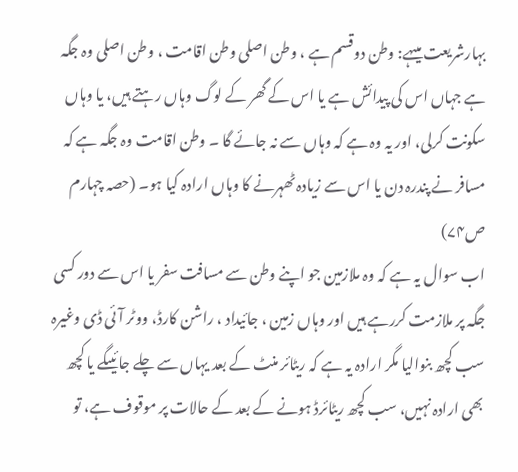بہارشریعت میںہے: وطن دوقسم ہے ، وطن اصلی وطن اقامت ، وطن اصلی وہ جگہ ہے جہاں اس کی پیدائش ہے یا اس کے گھر کے لوگ وہاں رہتے ہیں، یا وہاں سکونت کرلی، اور یہ وہ ہے کہ وہاں سے نہ جائے گا ۔ وطن اقامت وہ جگہ ہے کہ مسافر نے پندرہ دن یا اس سے زیادہ ٹھہرنے کا وہاں ارادہ کیا ہو۔ (حصہ چہارم ص۷۴)
اب سوال یہ ہے کہ وہ ملازمین جو اپنے وطن سے مسافت سفر یا اس سے دور کسی جگہ پر ملازمت کررہے ہیں اور وہاں زمین ، جائیداد ، راشن کارڈ، ووٹر آئی ڈی وغیرہ سب کچھ بنوالیا مگر ارادہ یہ ہے کہ ریٹائر منٹ کے بعد یہاں سے چلے جائیںگے یا کچھ بھی ارادہ نہیں، سب کچھ ریٹائرڈ ہونے کے بعد کے حالات پر موقوف ہے، تو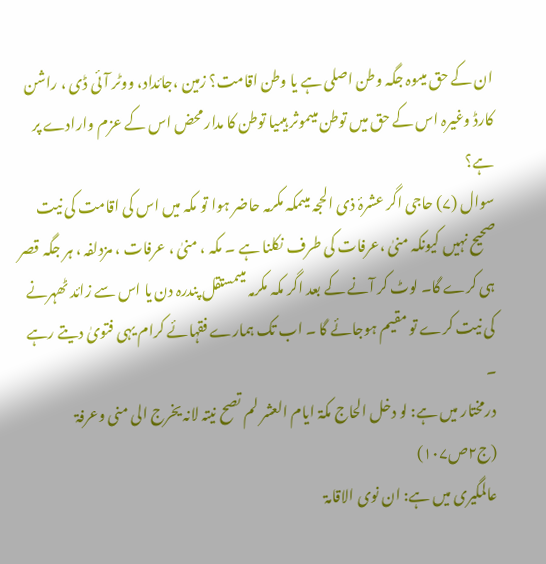ان کے حق میںوہ جگہ وطن اصلی ہے یا وطن اقامت؟ زمین ،جائداد، ووٹر آئی ڈی ، راشن کارڈ وغیرہ اس کے حق میں توطن میںموثر ہیںیا توطن کا مدار محض اس کے عزم وارادے پر ہے؟
سوال (۷) حاجی اگر عشرۂ ذی الحجہ میںمکہ مکرمہ حاضر ہوا تو مکہ میں اس کی اقامت کی نیت صحیح نہیں کیونکہ منیٰ ،عرفات کی طرف نکلنا ہے ۔ مکہ ، منیٰ ، عرفات ، مزدلفہ ، ہر جگہ قصر ہی کرے گا۔ لوٹ کر آنے کے بعد اگر مکہ مکرمہ میںمستقل پندرہ دن یا اس سے زائد ٹھہرنے کی نیت کرے تو مقیم ہوجائے گا ۔ اب تک ہمارے فقہائے کرام یہی فتویٰ دیتے رہے ۔
درمختار میں ہے: لو دخل الحاج مکۃ ایام العشر لم تصح نیتہ لانہ یخرج الی منی وعرفۃ (ج۲ص۱۰۷)
عالمگیری میں ہے: ان نوی الاقامۃ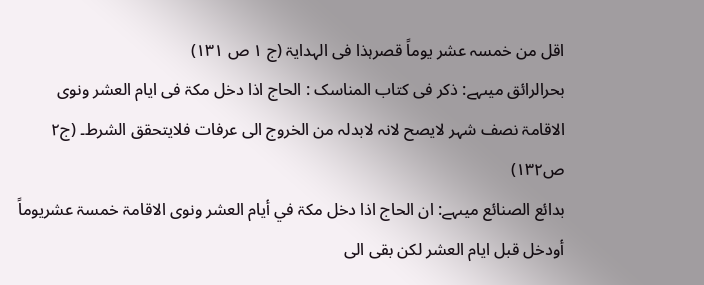اقل من خمسہ عشر یوماً قصرہذا فی الہدایۃ (ج ۱ ص ۱۳۱)
بحرالرائق میںہے: ذکر فی کتاب المناسک : الحاج اذا دخل مکۃ فی ایام العشر ونوی الاقامۃ نصف شہر لایصح لانہ لابدلہ من الخروج الی عرفات فلایتحقق الشرط۔ (ج۲ ص۱۳۲)
بدائع الصنائع میںہے: ان الحاج اذا دخل مکۃ في أیام العشر ونوی الاقامۃ خمسۃ عشریوماً أودخل قبل ایام العشر لکن بقی الی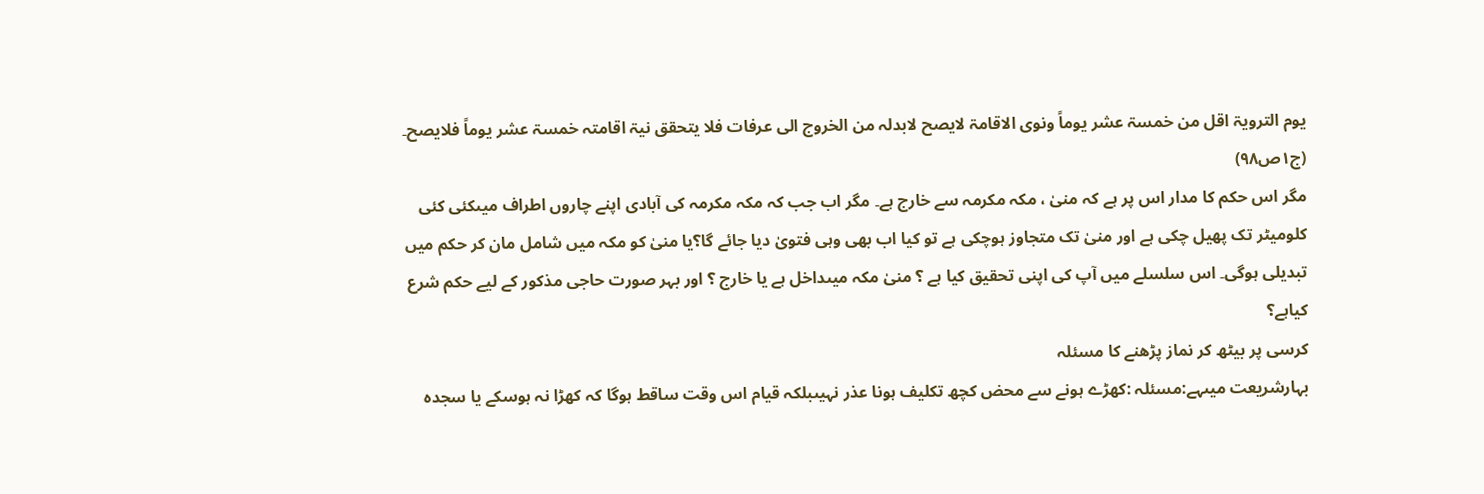یوم الترویۃ اقل من خمسۃ عشر یوماً ونوی الاقامۃ لایصح لابدلہ من الخروج الی عرفات فلا یتحقق نیۃ اقامتہ خمسۃ عشر یوماً فلایصح۔ (ج۱ص۹۸)
مگر اس حکم کا مدار اس پر ہے کہ منیٰ ، مکہ مکرمہ سے خارج ہے۔ مگر اب جب کہ مکہ مکرمہ کی آبادی اپنے چاروں اطراف میںکئی کئی کلومیٹر تک پھیل چکی ہے اور منیٰ تک متجاوز ہوچکی ہے تو کیا اب بھی وہی فتویٰ دیا جائے گا؟یا منیٰ کو مکہ میں شامل مان کر حکم میں تبدیلی ہوگی۔ اس سلسلے میں آپ کی اپنی تحقیق کیا ہے ؟ منیٰ مکہ میںداخل ہے یا خارج ؟ اور بہر صورت حاجی مذکور کے لیے حکم شرع کیاہے؟
کرسی پر بیٹھ کر نماز پڑھنے کا مسئلہ
بہارشریعت میںہے:مسئلہ :کھڑے ہونے سے محض کچھ تکلیف ہونا عذر نہیںبلکہ قیام اس وقت ساقط ہوگا کہ کھڑا نہ ہوسکے یا سجدہ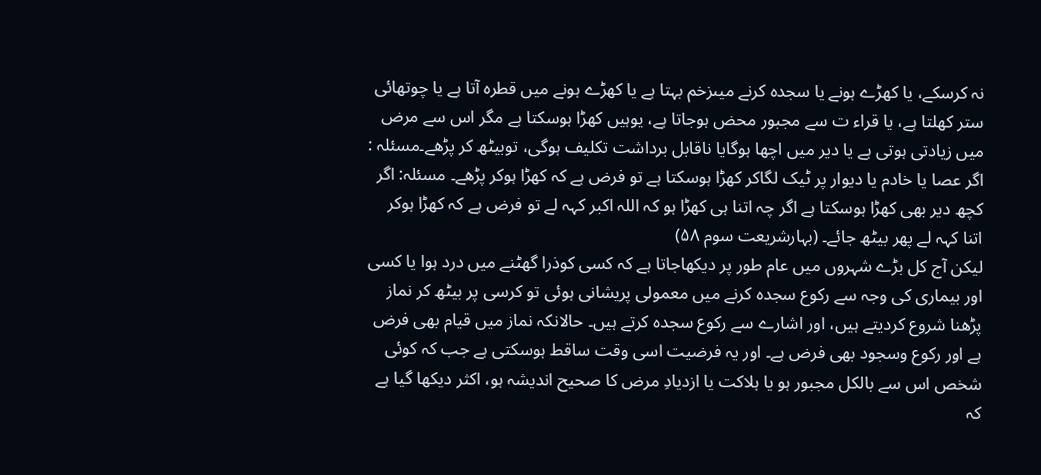نہ کرسکے، یا کھڑے ہونے یا سجدہ کرنے میںزخم بہتا ہے یا کھڑے ہونے میں قطرہ آتا ہے یا چوتھائی ستر کھلتا ہے، یا قراء ت سے مجبور محض ہوجاتا ہے، یوہیں کھڑا ہوسکتا ہے مگر اس سے مرض میں زیادتی ہوتی ہے یا دیر میں اچھا ہوگایا ناقابل برداشت تکلیف ہوگی، توبیٹھ کر پڑھے۔مسئلہ : اگر عصا یا خادم یا دیوار پر ٹیک لگاکر کھڑا ہوسکتا ہے تو فرض ہے کہ کھڑا ہوکر پڑھے۔ مسئلہ: اگر کچھ دیر بھی کھڑا ہوسکتا ہے اگر چہ اتنا ہی کھڑا ہو کہ اللہ اکبر کہہ لے تو فرض ہے کہ کھڑا ہوکر اتنا کہہ لے پھر بیٹھ جائے۔ (بہارشریعت سوم ۵۸)
لیکن آج کل بڑے شہروں میں عام طور پر دیکھاجاتا ہے کہ کسی کوذرا گھٹنے میں درد ہوا یا کسی اور بیماری کی وجہ سے رکوع سجدہ کرنے میں معمولی پریشانی ہوئی تو کرسی پر بیٹھ کر نماز پڑھنا شروع کردیتے ہیں، اور اشارے سے رکوع سجدہ کرتے ہیں۔ حالانکہ نماز میں قیام بھی فرض ہے اور رکوع وسجود بھی فرض ہے۔ اور یہ فرضیت اسی وقت ساقط ہوسکتی ہے جب کہ کوئی شخص اس سے بالکل مجبور ہو یا ہلاکت یا ازدیادِ مرض کا صحیح اندیشہ ہو، اکثر دیکھا گیا ہے کہ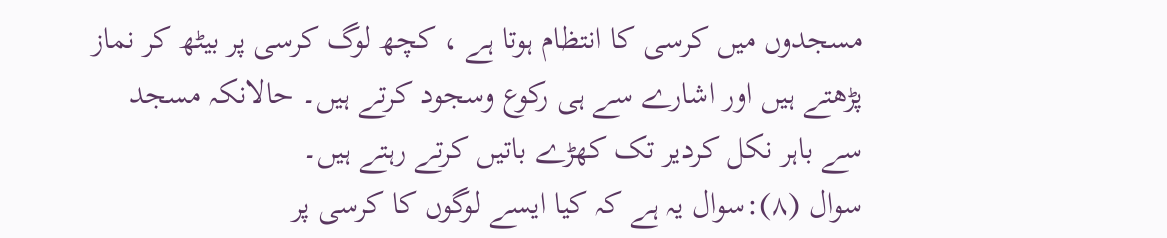مسجدوں میں کرسی کا انتظام ہوتا ہے ، کچھ لوگ کرسی پر بیٹھ کر نماز پڑھتے ہیں اور اشارے سے ہی رکوع وسجود کرتے ہیں۔ حالانکہ مسجد سے باہر نکل کردیر تک کھڑے باتیں کرتے رہتے ہیں۔
سوال (۸):سوال یہ ہے کہ کیا ایسے لوگوں کا کرسی پر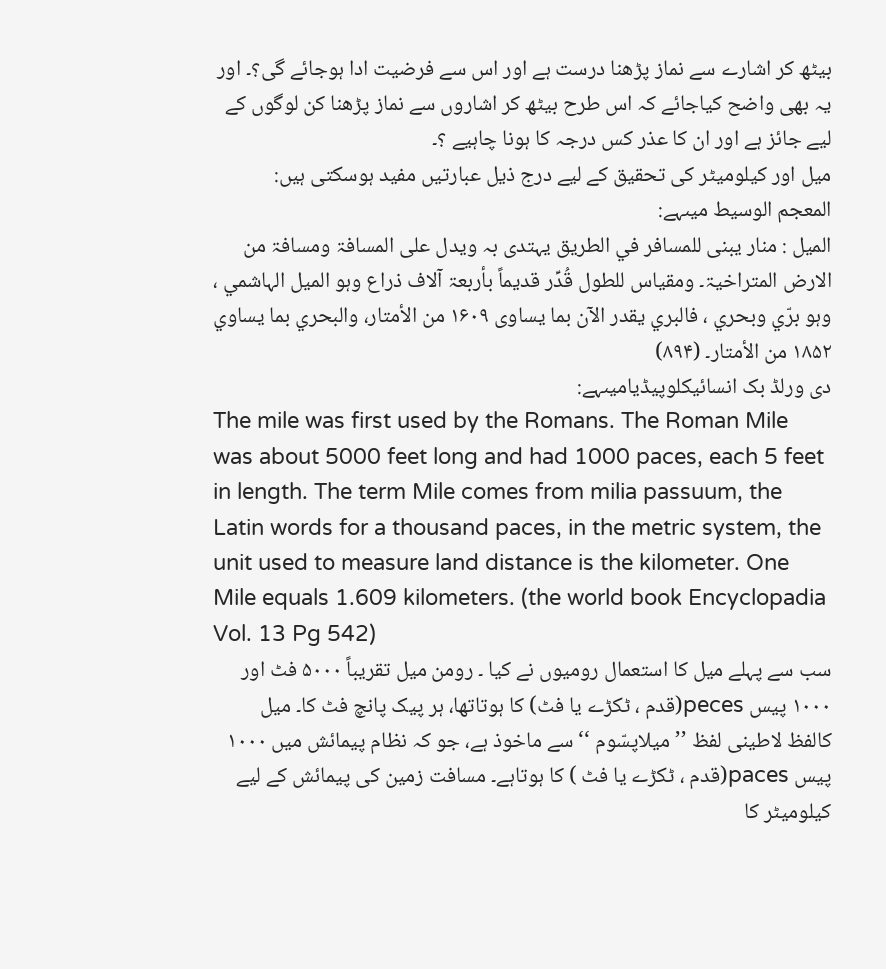بیٹھ کر اشارے سے نماز پڑھنا درست ہے اور اس سے فرضیت ادا ہوجائے گی؟۔ اور یہ بھی واضح کیاجائے کہ اس طرح بیٹھ کر اشاروں سے نماز پڑھنا کن لوگوں کے لیے جائز ہے اور ان کا عذر کس درجہ کا ہونا چاہیے ؟۔
میل اور کیلومیٹر کی تحقیق کے لیے درج ذیل عبارتیں مفید ہوسکتی ہیں:
المعجم الوسیط میںہے:
المیل : منار یبنی للمسافر في الطریق یہتدی بہ ویدل علی المسافۃ ومسافۃ من الارض المتراخیۃ۔ ومقیاس للطول قُدِّر قدیماً بأربعۃ آلاف ذراع وہو المیل الہاشمي ، وہو برّي وبحري ، فالبري یقدر الآن بما یساوی ۱۶۰۹ من الأمتار، والبحري بما یساوي ۱۸۵۲ من الأمتار۔ (۸۹۴)
دی ورلڈ بک انسائیکلوپیڈیامیںہے:
The mile was first used by the Romans. The Roman Mile was about 5000 feet long and had 1000 paces, each 5 feet in length. The term Mile comes from milia passuum, the Latin words for a thousand paces, in the metric system, the unit used to measure land distance is the kilometer. One Mile equals 1.609 kilometers. (the world book Encyclopadia Vol. 13 Pg 542)
سب سے پہلے میل کا استعمال رومیوں نے کیا ۔ رومن میل تقریباً ۵۰۰۰ فٹ اور ۱۰۰۰ پیس peces(قدم ، ٹکڑے یا فٹ) کا ہوتاتھا، ہر پیک پانچ فٹ کا۔ میل کالفظ لاطینی لفظ ’’میلاپسّوم ‘‘ سے ماخوذ ہے، جو کہ نظام پیمائش میں ۱۰۰۰ پیس paces(قدم ، ٹکڑے یا فٹ ) کا ہوتاہے۔ مسافت زمین کی پیمائش کے لیے کیلومیٹر کا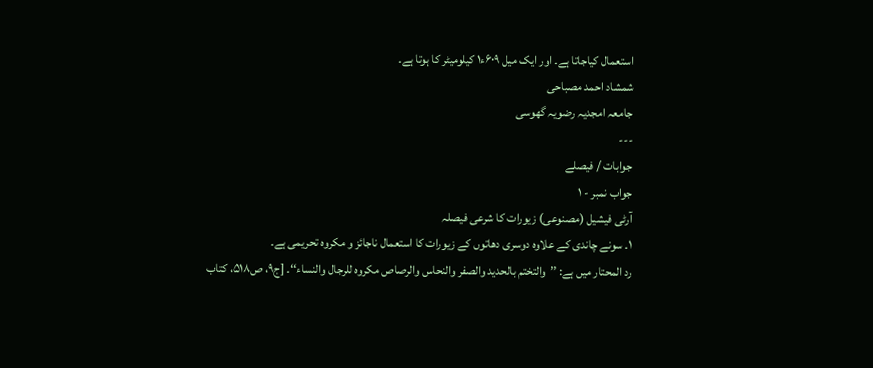استعمال کیاجاتا ہے۔ اور ایک میل ۶۰۹ء۱ کیلومیٹر کا ہوتا ہے۔
شمشاد احمد مصباحی
جامعہ امجدیہ رضویہ گھوسی
---
جوابات / فیصلے
جواب نمبر - ۱
آرٹی فیشیل (مصنوعی) زیورات کا شرعی فیصلہ
۱۔ سونے چاندی کے علاوہ دوسری دھاتوں کے زیورات کا استعمال ناجائز و مکروہ تحریمی ہے۔
رد المحتار میں ہے: ’’والتختم بالحدید والصفر والنحاس والرصاص مکروہ للرجال والنساء‘‘۔ [ج۹، ص۵۱۸، کتاب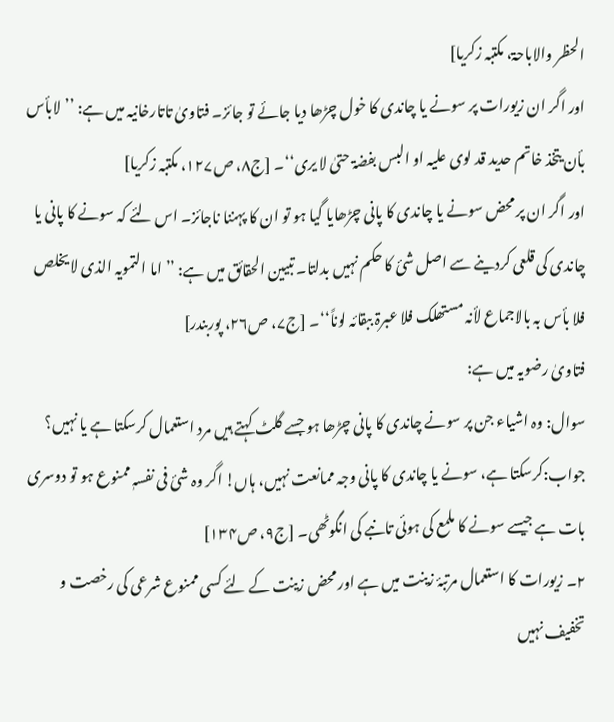الحظر والاباحۃ، مکتبہ زکریا]
اور اگر ان زیورات پر سونے یا چاندی کا خول چڑھا دیا جائے تو جائز۔ فتاویٰ تاتارخانیہ میں ہے: ’’لابأس بأن یتخذ خاتم حدید قد لوی علیہ او البس بفضۃ حتیٰ لا یری‘‘۔ [ج۸، ص۱۲۷، مکتبہ زکریا]
اور اگر ان پر محض سونے یا چاندی کا پانی چڑھایا گیا ہو تو ان کا پہننا ناجائز۔ اس لئے کہ سونے کا پانی یا چاندی کی قلعی کردینے سے اصل شیٔ کا حکم نہیں بدلتا۔ تبیین الحقائق میں ہے: ’’اما التمویہ الذی لا یخلص فلا بأس بہ بالاجماع لأنہ مستھلک فلا عبرۃ ببقائہ لوناً‘‘۔ [ج۷، ص۲۶، پوربندر]
فتاویٰ رضویہ میں ہے:
سوال: وہ اشیاء جن پر سونے چاندی کا پانی چڑھا ہو جسے گلٹ کہتے ہیں مرد استعمال کرسکتا ہے یا نہیں؟
جواب:کرسکتا ہے، سونے یا چاندی کا پانی وجہ ممانعت نہیں، ہاں! اگر وہ شیٔ فی نفسہٖ ممنوع ہو تو دوسری بات ہے جیسے سونے کا ملمع کی ہوئی تانبے کی انگوٹھی۔ [ج۹، ص۱۳۴]
۲۔ زیورات کا استعمال مرتبۂ زینت میں ہے اور محض زینت کے لئے کسی ممنوع شرعی کی رخصت و تخفیف نہیں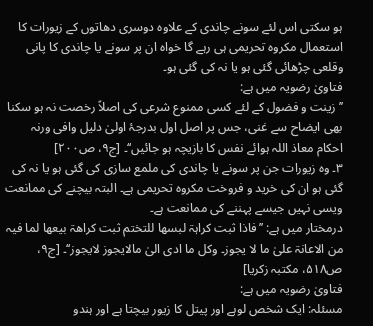ہو سکتی اس لئے سونے چاندی کے علاوہ دوسری دھاتوں کے زیورات کا استعمال مکروہ تحریمی ہی رہے گا خواہ ان پر سونے یا چاندی کا پانی وقلعی چڑھائی گئی ہو یا نہ کی گئی ہو۔
فتاویٰ رضویہ میں ہے:
’’زینت و فضول کے لئے کسی ممنوع شرعی کی اصلاً رخصت نہ ہو سکنا بھی ایضاح سے غنی، جس پر اصل اول بدرجۂ اولیٰ دلیل وافی ورنہ احکام معاذ اللہ ہوائے نفس کا بازیچہ ہو جائیں‘‘۔ [ج۹، ص۲۰۰]
۳۔ وہ زیورات جن پر سونے یا چاندی کی ملمع سازی کی گئی ہو یا نہ کی گئی ہو ان کی خرید و فروخت مکروہ تحریمی ہے۔ البتہ بیچنے کی ممانعت ویسی نہیں جیسے پہننے کی ممانعت ہے۔
درمختار میں ہے: ’’فاذا ثبت کراہۃ لبسھا للتختم ثبت کراھۃ بیعھا لما فیہ من الاعانۃ علیٰ ما لا یجوز۔ وکل ما ادی الیٰ مالایجوز لایجوز‘‘۔ [ج۹، ص۵۱۸، مکتبہ زکریا]
فتاویٰ رضویہ میں ہے:
مسئلہ: ایک شخص لوہے اور پیتل کا زیور بیچتا ہے اور ہندو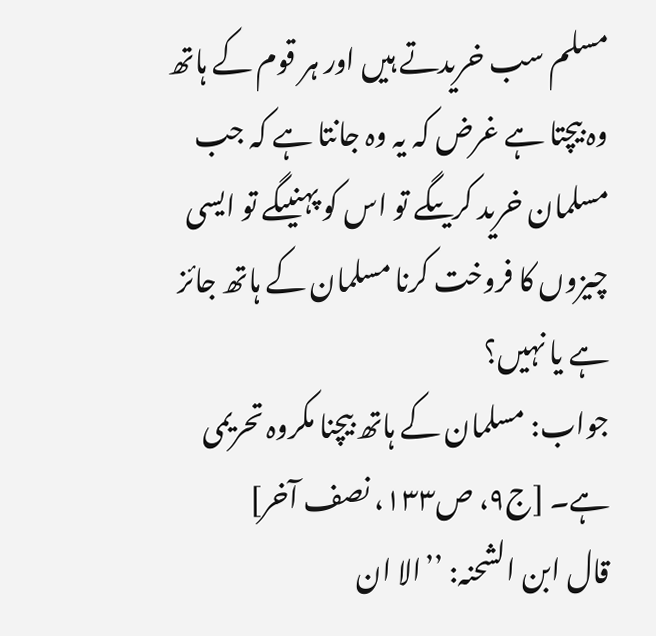مسلم سب خریدتے ہیں اور ہر قوم کے ہاتھ وہ بیچتا ہے غرض کہ یہ وہ جانتا ہے کہ جب مسلمان خرید کریںگے تو اس کو پہنیںگے تو ایسی چیزوں کا فروخت کرنا مسلمان کے ہاتھ جائز ہے یا نہیں؟
جواب: مسلمان کے ہاتھ بیچنا مکروہ تحریمی ہے۔ [ج۹، ص۱۳۳، نصف آخر]
قال ابن الشحنہ: ’’الا ان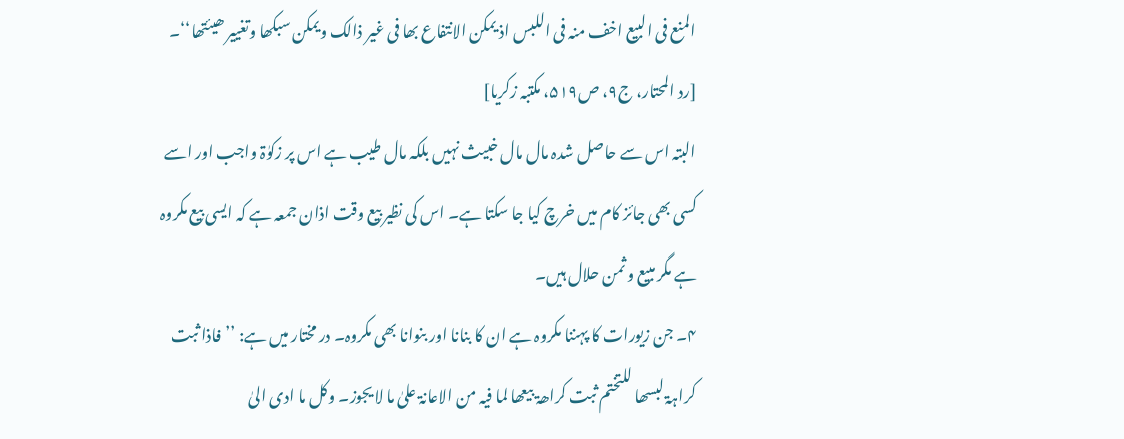المنع فی البیع اخف منہ فی اللبس اذ یمکن الانتفاع بھا فی غیر ذالک ویمکن سبکھا وتغییر ھیئتھا‘‘۔ [رد المحتار، ج۹، ص۵۱۹، مکتبہ زکریا]
البتہ اس سے حاصل شدہ مال مال خبیث نہیں بلکہ مال طیب ہے اس پر زکوٰۃ واجب اور اسے کسی بھی جائز کام میں خرچ کیا جا سکتا ہے۔ اس کی نظیر بیع وقت اذان جمعہ ہے کہ ایسی بیع مکروہ ہے مگر مبیع و ثمن حلال ہیں۔
۴۔ جن زیورات کا پہننا مکروہ ہے ان کا بنانا اور بنوانا بھی مکروہ۔ در مختار میں ہے: ’’فاذا ثبت کراہۃ لبسھا للتختم ثبت کراھۃ بیعھا لما فیہ من الاعانۃ علیٰ ما لا یجوز۔ وکل ما ادی الیٰ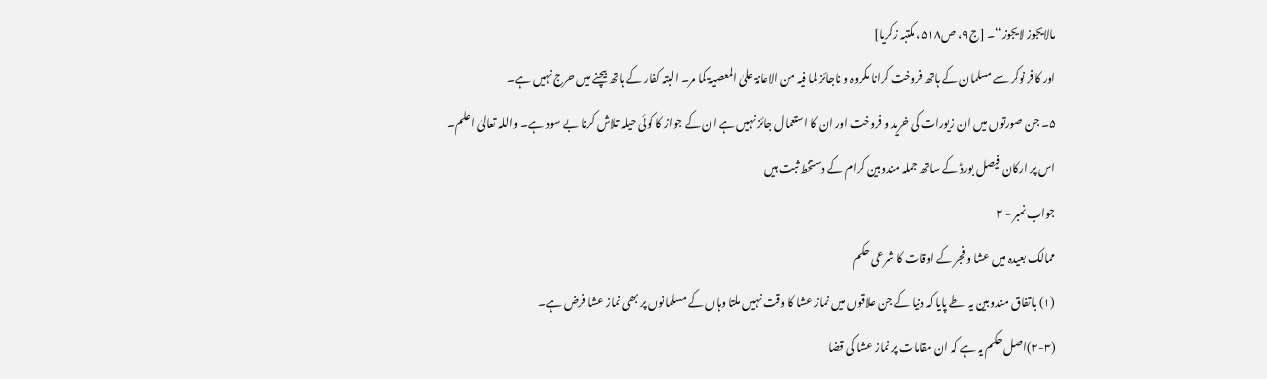مالایجوز لایجوز‘‘۔ [ج۹، ص۵۱۸، مکتبہ زکریا]
اور کافر نوکر سے مسلمان کے ہاتھ فروخت کرانا مکروہ و ناجائز لما فیہ من الاعانۃ علیٰ المعصیۃ کما مر۔ البتہ کفار کے ہاتھ بیچنے میں حرج نہیں ہے۔
۵۔ جن صورتوں میں ان زیورات کی خرید و فروخت اور ان کا استعمال جائز نہیں ہے ان کے جواز کا کوئی حیلہ تلاش کرنا بے سود ہے۔ واللہ تعالیٰ اعلم۔
اس پر ارکان فیصل بورڈ کے ساتھ جملہ مندوبین کرام کے دستخط ثبت ہیں
جواب نمبر - ۲
ممالک بعیدہ میں عشا و فجر کے اوقات کا شرعی حکم
(۱) باتفاق مندوبین یہ طے پایا کہ دنیا کے جن علاقوں میں نماز عشا کا وقت نہیں ملتا وہاں کے مسلمانوں پر بھی نماز عشا فرض ہے۔
(۲-۳)اصل حکم یہ ہے کہ ان مقامات پر نماز عشا کی قضا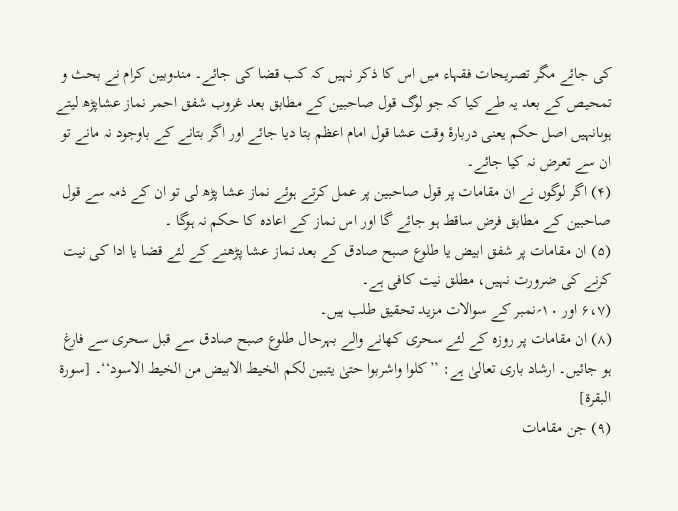کی جائے مگر تصریحات فقہاء میں اس کا ذکر نہیں کہ کب قضا کی جائے۔ مندوبین کرام نے بحث و تمحیص کے بعد یہ طے کیا کہ جو لوگ قول صاحبین کے مطابق بعد غروب شفق احمر نماز عشاپڑھ لیتے ہوںانہیں اصل حکم یعنی دربارۂ وقت عشا قول امام اعظم بتا دیا جائے اور اگر بتانے کے باوجود نہ مانے تو ان سے تعرض نہ کیا جائے۔
(۴) اگر لوگوں نے ان مقامات پر قول صاحبین پر عمل کرتے ہوئے نماز عشا پڑھ لی تو ان کے ذمہ سے قول صاحبین کے مطابق فرض ساقط ہو جائے گا اور اس نماز کے اعادہ کا حکم نہ ہوگا ۔
(۵) ان مقامات پر شفق ابیض یا طلوع صبح صادق کے بعد نماز عشا پڑھنے کے لئے قضا یا ادا کی نیت کرنے کی ضرورت نہیں، مطلق نیت کافی ہے۔
(۶،۷ اور ۱۰؍نمبر کے سوالات مزید تحقیق طلب ہیں۔
(۸) ان مقامات پر روزہ کے لئے سحری کھانے والے بہرحال طلوع صبح صادق سے قبل سحری سے فارغ ہو جائیں۔ ارشاد باری تعالیٰ ہے: ’’کلوا واشربوا حتیٰ یتبین لکم الخیط الابیض من الخیط الاسود‘‘۔ [سورۃ البقرۃ]
(۹) جن مقامات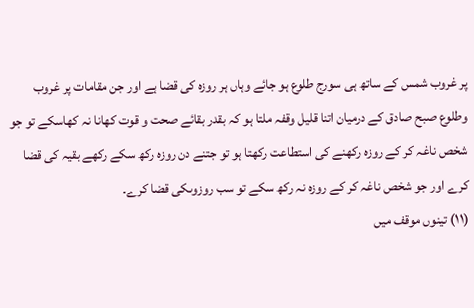پر غروب شمس کے ساتھ ہی سورج طلوع ہو جائے وہاں ہر روزہ کی قضا ہے اور جن مقامات پر غروب وطلوع صبح صادق کے درمیان اتنا قلیل وقفہ ملتا ہو کہ بقدر بقائے صحت و قوت کھانا نہ کھاسکے تو جو شخص ناغہ کر کے روزہ رکھنے کی استطاعت رکھتا ہو تو جتنے دن روزہ رکھ سکے رکھے بقیہ کی قضا کرے اور جو شخص ناغہ کر کے روزہ نہ رکھ سکے تو سب روزوںکی قضا کرے۔
(۱۱) تینوں موقف میں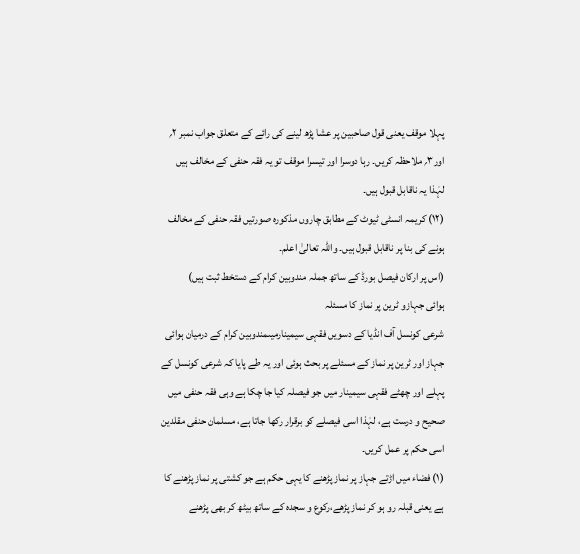پہلا موقف یعنی قول صاحبین پر عشا پڑھ لینے کی رائے کے متعلق جواب نمبر ۲؍ اور۳؍ ملاحظہ کریں۔ رہا دوسرا اور تیسرا موقف تو یہ فقہ حنفی کے مخالف ہیں لہٰذا یہ ناقابل قبول ہیں۔
(۱۲) کریمہ انسٹی ٹیوٹ کے مطابق چاروں مذکورہ صورتیں فقہ حنفی کے مخالف ہونے کی بنا پر ناقابل قبول ہیں۔ واللہ تعالیٰ اعلم۔
(اس پر ارکان فیصل بورڈ کے ساتھ جملہ مندوبین کرام کے دستخط ثبت ہیں)
ہوائی جہازو ٹرین پر نماز کا مسئلہ
شرعی کونسل آف انڈیا کے دسویں فقہی سیمینارمیںمندوبین کرام کے درمیان ہوائی جہاز اور ٹرین پر نماز کے مسئلے پر بحث ہوئی اور یہ طے پایا کہ شرعی کونسل کے پہلے اور چھٹے فقہی سیمینار میں جو فیصلہ کیا جا چکا ہے وہی فقہ حنفی میں صحیح و درست ہے، لہٰذا اسی فیصلے کو برقرار رکھا جاتا ہے، مسلمان حنفی مقلدین اسی حکم پر عمل کریں۔
(۱) فضاء میں اڑتے جہاز پر نماز پڑھنے کا یہی حکم ہے جو کشتی پر نماز پڑھنے کا ہے یعنی قبلہ رو ہو کر نماز پڑھے،رکوع و سجدہ کے ساتھ بیٹھ کر بھی پڑھنے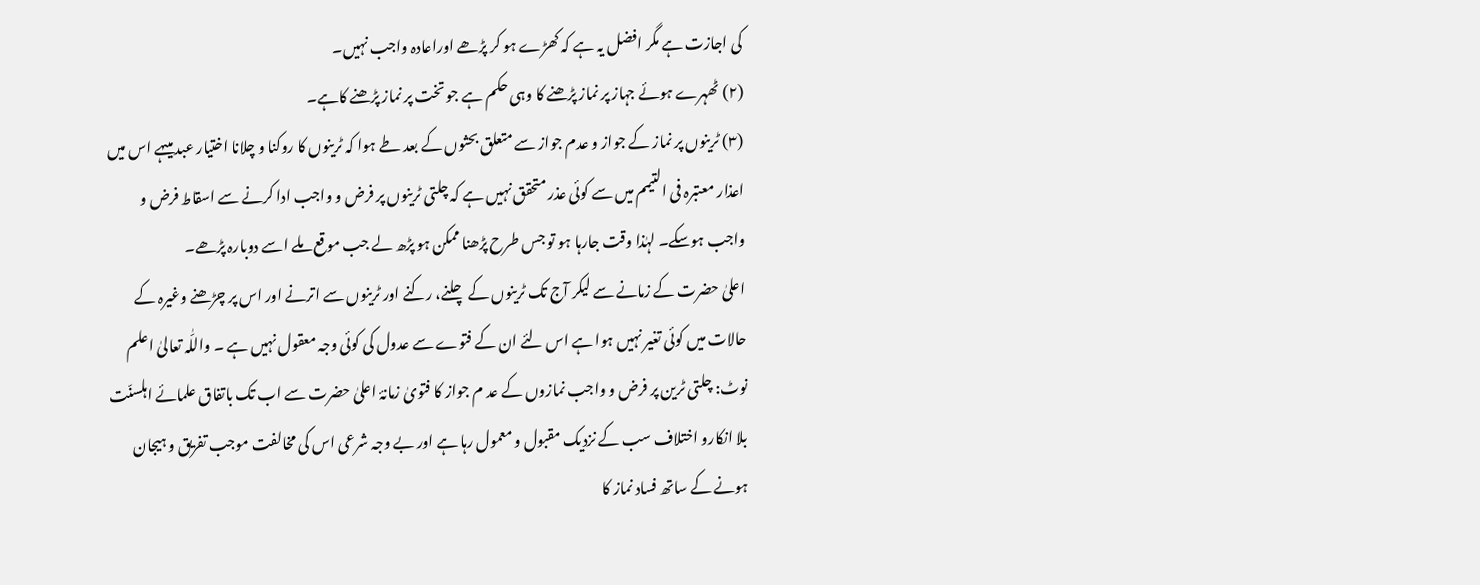کی اجازت ہے مگر افضل یہ ہے کہ کھڑے ہو کر پڑھے اوراعادہ واجب نہیں۔
(۲) ٹھہرے ہوئے جہاز پر نماز پڑھنے کا وہی حکم ہے جو تخت پر نماز پڑھنے کاہے۔
(۳) ٹرینوں پر نماز کے جواز و عدم جواز سے متعلق بحثوں کے بعد طے ہوا کہ ٹرینوں کا روکنا و چلانا اختیار عبد میںہے اس میں اعذار معتبرہ فی التیمم میں سے کوئی عذر متحقق نہیں ہے کہ چلتی ٹرینوں پر فرض و واجب ادا کرنے سے اسقاط فرض و واجب ہوسکے۔ لہٰذا وقت جارہا ہو تو جس طرح پڑھنا ممکن ہو پڑھ لے جب موقع ملے اسے دوبارہ پڑھے۔
اعلیٰ حضرت کے زمانے سے لیکر آج تک ٹرینوں کے چلنے، رکنے اور ٹرینوں سے اترنے اور اس پر چڑھنے وغیرہ کے حالات میں کوئی تغیر نہیں ہوا ہے اس لئے ان کے فتوے سے عدول کی کوئی وجہ معقول نہیں ہے ۔ واللّٰہ تعالیٰ اعلم
نوٹ: چلتی ٹرین پر فرض و واجب نمازوں کے عد م جواز کا فتویٰ زمانۂ اعلیٰ حضرت سے اب تک باتفاق علمائے اہلسنّت بلا انکارو اختلاف سب کے نزدیک مقبول و معمول رہا ہے اور بے وجہ شرعی اس کی مخالفت موجب تفریق و ہیجان ہونے کے ساتھ فساد نماز کا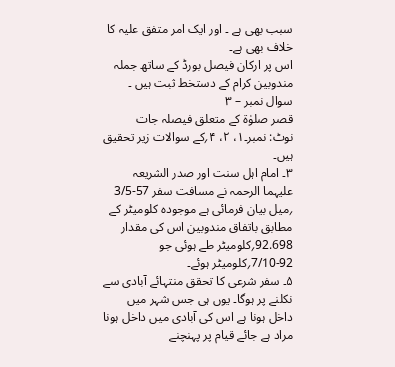سبب بھی ہے ۔ اور ایک امر متفق علیہ کا خلاف بھی ہے۔
اس پر ارکان فیصل بورڈ کے ساتھ جملہ مندوبین کرام کے دستخط ثبت ہیں ۔
سوال نمبر – ۳
قصر صلوٰۃ کے متعلق فیصلہ جات
نوٹ: نمبر۔۱، ۲، ۴؍کے سوالات زیر تحقیق ہیں۔
۳۔ امام اہل سنت اور صدر الشریعہ علیہما الرحمہ نے مسافت سفر 57-3/5 ؍میل بیان فرمائی ہے موجودہ کلومیٹر کے مطابق باتفاق مندوبین اس کی مقدار 92.698؍کلومیٹر طے ہوئی جو 92-7/10؍کلومیٹر ہوئے۔
۵۔ سفر شرعی کا تحقق منتہائے آبادی سے نکلنے پر ہوگا۔ یوں ہی جس شہر میں داخل ہونا ہے اس کی آبادی میں داخل ہونا مراد ہے جائے قیام پر پہنچنے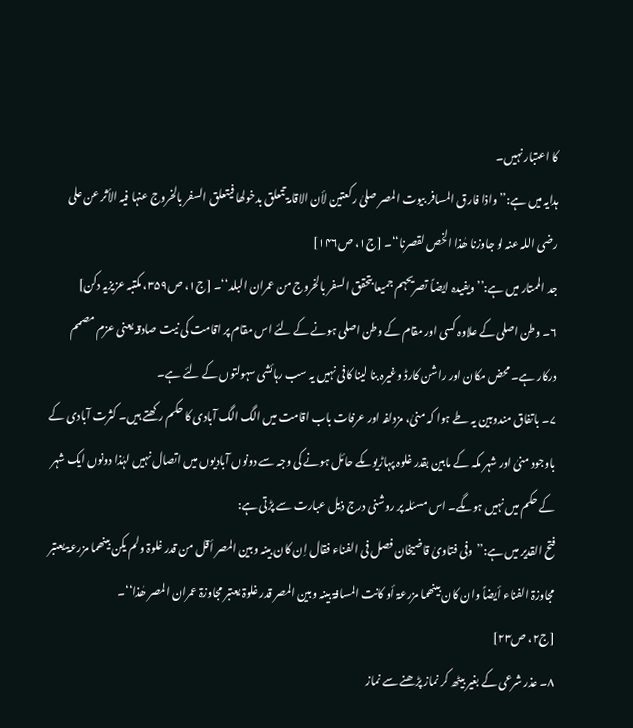کا اعتبار نہیں۔
ہدایہ میں ہے:’’واذا فارق المسافر بیوت المصر صلیٰ رکعتین لأن الاقامۃ تتعلق بدخولھا فیتعلق السفر بالخروج عنہا فیہ الأثر عن علی رضی اللہ عنہ لو جاوزنا ھٰذا الخص لقصرنا‘‘۔ [ج۱، ص۱۴۶]
جد الممتار میں ہے:’’ویفیدہ ایضاً تصریحہم جمیعا بتحقق السفر بالخروج من عمران البلد‘‘۔ [ج۱، ص۳۵۹، مکتبہ عزیزیہ دکن]
۶۔ وطن اصلی کے علاوہ کسی اور مقام کے وطن اصلی ہونے کے لئے اس مقام پر اقامت کی نیت صادقہ یعنی عزم مصمم درکار ہے۔ محض مکان اور راشن کارڈ وغیرہ بنا لینا کافی نہیں یہ سب رہائشی سہولتوں کے لئے ہے۔
۷۔ باتفاق مندوبین یہ طے ہوا کہ منیٰ، مزدلفہ اور عرفات باب اقامت میں الگ الگ آبادی کا حکم رکھتے ہیں۔ کثرت آبادی کے باوجود منیٰ اور شہر مکہ کے مابین بقدر غلوہ پہاڑیوںکے حائل ہونے کی وجہ سے دونوں آبادیوں میں اتصال نہیں لہٰذا دونوں ایک شہر کے حکم میں نہیں ہوںگے۔ اس مسئلہ پر روشنی درج ذیل عبارت سے پڑتی ہے:
فتح القدیر میں ہے:’’وفی فتاویٰ قاضیخان فصل فی الفناء فقال اِن کان بینہ وبین المصر أقل من قدر غلوۃ ولم یکن بینھما مزرعۃ یعتبر مجاوزۃ الفناء أیضاً وان کان بینھما مزرعۃ أو کانت المسافۃ بینہ وبین المصر قدر غلوۃ یعتبر مجاوزۃ عمران المصر ھٰذا‘‘۔
[ج۲، ص۲۳]
۸۔ عذر شرعی کے بغیر بیٹھ کر نماز پڑھنے سے نماز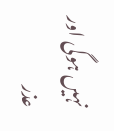نہیں ہوگی اور عذر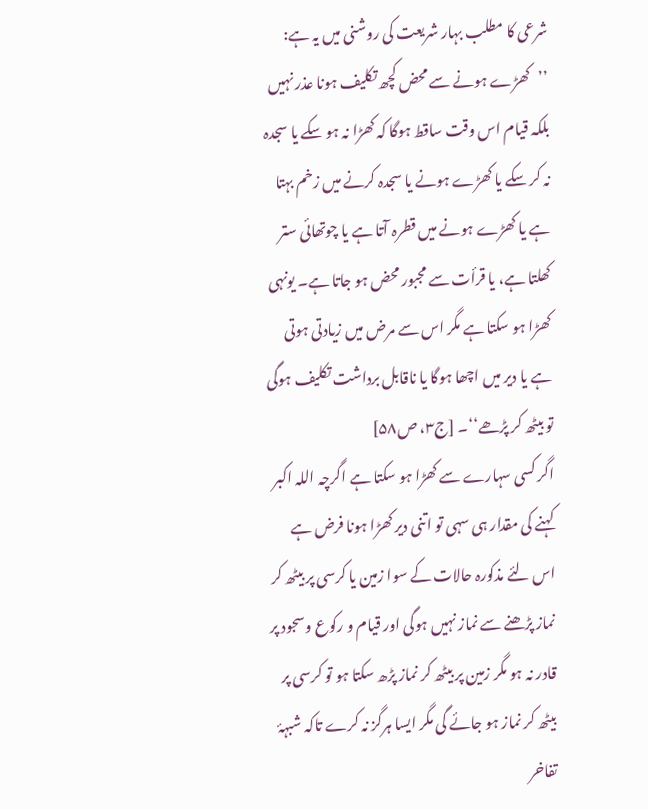شرعی کا مطلب بہار شریعت کی روشنی میں یہ ہے:
’’کھڑے ہونے سے محض کچھ تکلیف ہونا عذر نہیں بلکہ قیام اس وقت ساقط ہوگا کہ کھڑا نہ ہو سکے یا سجدہ نہ کر سکے یا کھڑے ہونے یا سجدہ کرنے میں زخم بہتا ہے یا کھڑے ہونے میں قطرہ آتا ہے یا چوتھائی ستر کھلتا ہے، یا قرأت سے مجبور محض ہو جاتا ہے۔ یونہی کھڑا ہو سکتا ہے مگر اس سے مرض میں زیادتی ہوتی ہے یا دیر میں اچھا ہوگا یا ناقابل برداشت تکلیف ہوگی تو بیٹھ کر پڑھے‘‘۔ [ج۳، ص۵۸]
اگر کسی سہارے سے کھڑا ہو سکتا ہے اگرچہ اللہ اکبر کہنے کی مقدار ہی سہی تو اتنی دیر کھڑا ہونا فرض ہے اس لئے مذکورہ حالات کے سوا زمین یا کرسی پر بیٹھ کر نماز پڑھنے سے نماز نہیں ہوگی اور قیام و رکوع وسجود پر قادر نہ ہو مگر زمین پر بیٹھ کر نماز پڑھ سکتا ہو تو کرسی پر بیٹھ کر نماز ہو جائے گی مگر ایسا ہرگز نہ کرے تاکہ شبہۂ تفاخر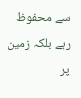سے محفوظ رہے بلکہ زمین پر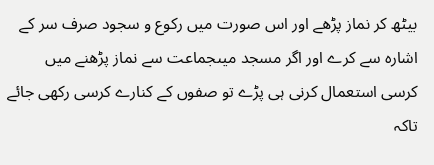بیٹھ کر نماز پڑھے اور اس صورت میں رکوع و سجود صرف سر کے اشارہ سے کرے اور اگر مسجد میںجماعت سے نماز پڑھنے میں کرسی استعمال کرنی ہی پڑے تو صفوں کے کنارے کرسی رکھی جائے تاکہ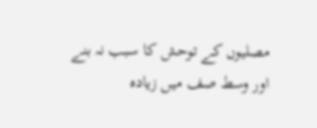مصلیوں کے توحش کا سبب نہ بنے اور وسط صف میں زیادہ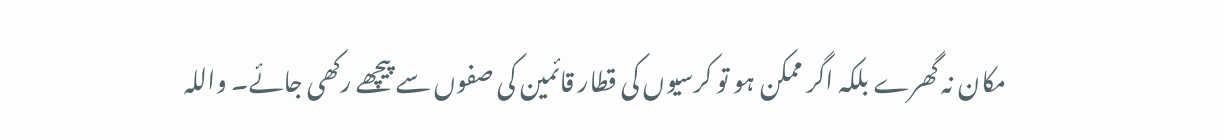مکان نہ گھرے بلکہ اگر ممکن ہو تو کرسیوں کی قطار قائمین کی صفوں سے پیچھے رکھی جائے۔ واللہ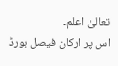تعالیٰ اعلم۔
اس پر ارکان فیصل بورڈ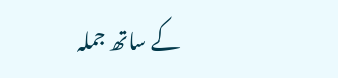کے ساتھ جملہ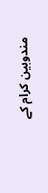مندوبین کرام کے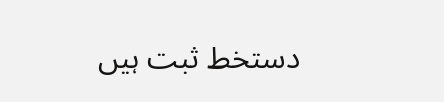دستخط ثبت ہیں